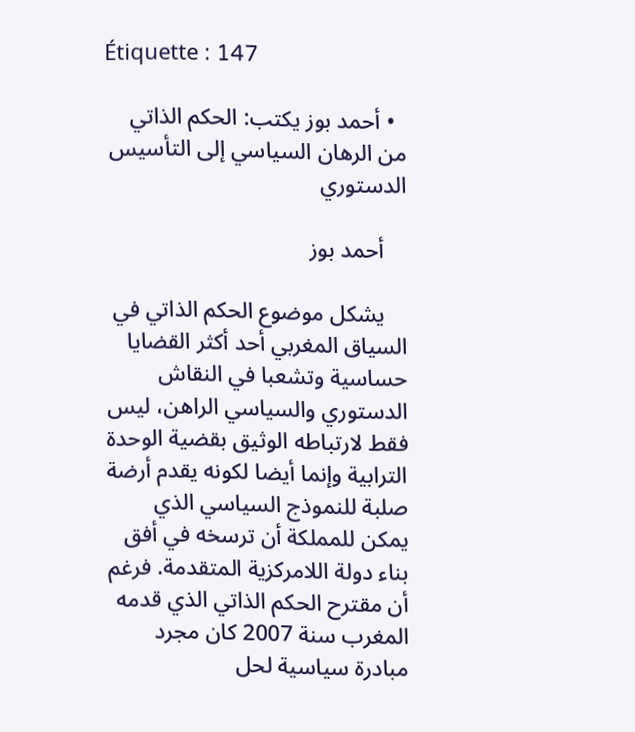Étiquette : 147

  • أحمد بوز يكتب: الحكم الذاتي من الرهان السياسي إلى التأسيس الدستوري

    أحمد بوز

    يشكل موضوع الحكم الذاتي في السياق المغربي أحد أكثر القضايا حساسية وتشعبا في النقاش الدستوري والسياسي الراهن، ليس فقط لارتباطه الوثيق بقضية الوحدة الترابية وإنما أيضا لكونه يقدم أرضة صلبة للنموذج السياسي الذي يمكن للمملكة أن ترسخه في أفق بناء دولة اللامركزية المتقدمة. فرغم أن مقترح الحكم الذاتي الذي قدمه المغرب سنة 2007 كان مجرد مبادرة سياسية لحل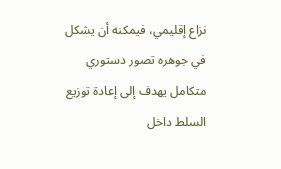نزاع إقليمي، فيمكنه أن يشكل في جوهره تصور دستوري متكامل يهدف إلى إعادة توزيع السلط داخل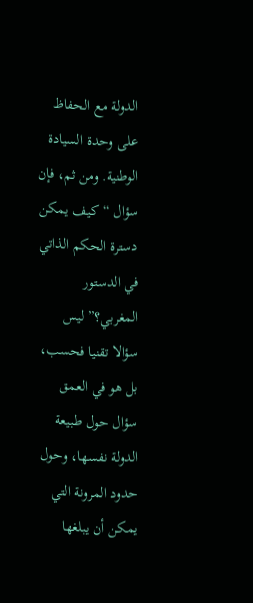الدولة مع الحفاظ على وحدة السيادة الوطنية. ومن ثم، فإن سؤال “كيف يمكن دسترة الحكم الذاتي في الدستور المغربي؟” ليس سؤالا تقنيا فحسب، بل هو في العمق سؤال حول طبيعة الدولة نفسها، وحول حدود المرونة التي يمكن أن يبلغها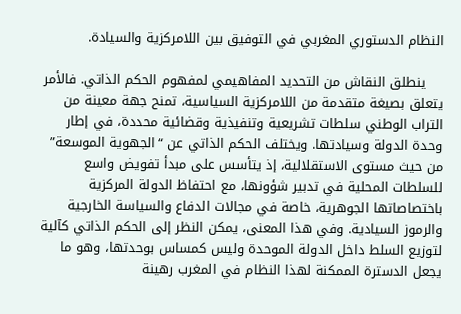النظام الدستوري المغربي في التوفيق بين اللامركزية والسيادة.

    ينطلق النقاش من التحديد المفاهيمي لمفهوم الحكم الذاتي. فالأمر يتعلق بصيغة متقدمة من اللامركزية السياسية، تمنح جهة معينة من التراب الوطني سلطات تشريعية وتنفيذية وقضائية محددة، في إطار وحدة الدولة وسيادتها. ويختلف الحكم الذاتي عن “الجهوية الموسعة” من حيث مستوى الاستقلالية، إذ يتأسس على مبدأ تفويض واسع للسلطات المحلية في تدبير شؤونها، مع احتفاظ الدولة المركزية باختصاصاتها الجوهرية، خاصة في مجالات الدفاع والسياسة الخارجية والرموز السيادية. وفي هذا المعنى، يمكن النظر إلى الحكم الذاتي كآلية لتوزيع السلط داخل الدولة الموحدة وليس كمساس بوحدتها، وهو ما يجعل الدسترة الممكنة لهذا النظام في المغرب رهينة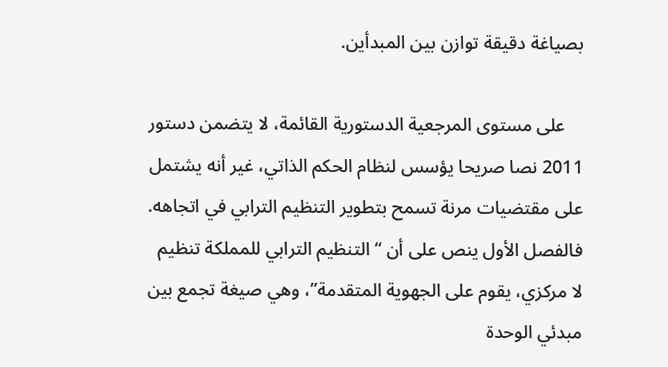بصياغة دقيقة توازن بين المبدأين.

    على مستوى المرجعية الدستورية القائمة، لا يتضمن دستور 2011 نصا صريحا يؤسس لنظام الحكم الذاتي، غير أنه يشتمل على مقتضيات مرنة تسمح بتطوير التنظيم الترابي في اتجاهه. فالفصل الأول ينص على أن “التنظيم الترابي للمملكة تنظيم لا مركزي، يقوم على الجهوية المتقدمة”، وهي صيغة تجمع بين مبدئي الوحدة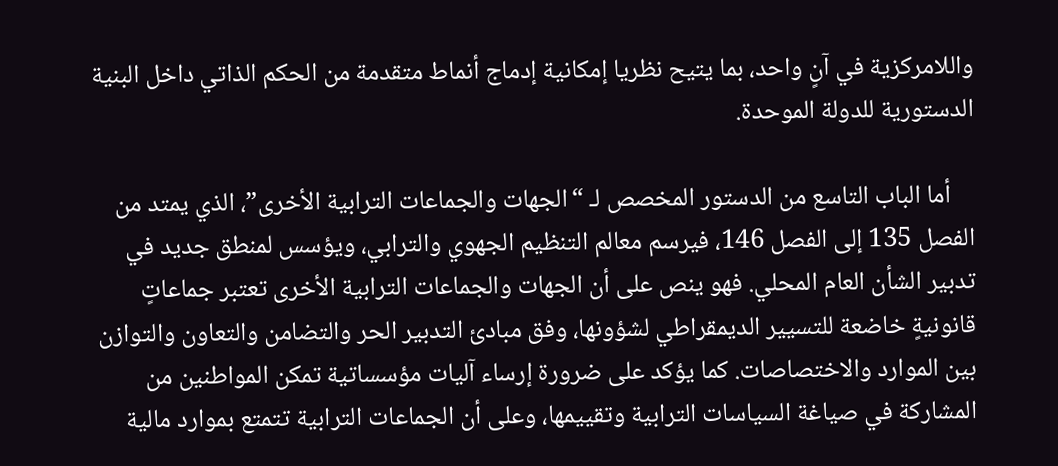واللامركزية في آنٍ واحد، بما يتيح نظريا إمكانية إدماج أنماط متقدمة من الحكم الذاتي داخل البنية الدستورية للدولة الموحدة.

    أما الباب التاسع من الدستور المخصص لـ “الجهات والجماعات الترابية الأخرى”، الذي يمتد من الفصل 135 إلى الفصل 146، فيرسم معالم التنظيم الجهوي والترابي، ويؤسس لمنطق جديد في تدبير الشأن العام المحلي. فهو ينص على أن الجهات والجماعات الترابية الأخرى تعتبر جماعاتٍ قانونيةٍ خاضعة للتسيير الديمقراطي لشؤونها، وفق مبادئ التدبير الحر والتضامن والتعاون والتوازن بين الموارد والاختصاصات. كما يؤكد على ضرورة إرساء آليات مؤسساتية تمكن المواطنين من المشاركة في صياغة السياسات الترابية وتقييمها، وعلى أن الجماعات الترابية تتمتع بموارد مالية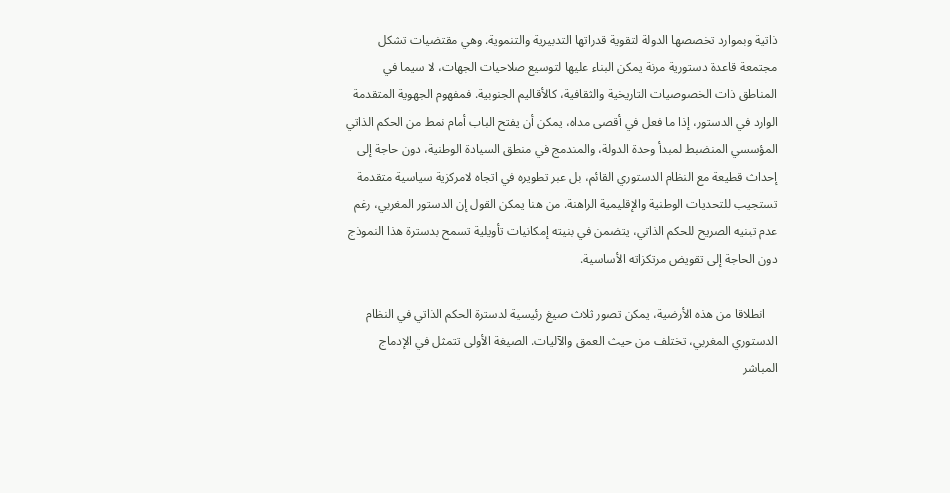ذاتية وبموارد تخصصها الدولة لتقوية قدراتها التدبيرية والتنموية. وهي مقتضيات تشكل مجتمعة قاعدة دستورية مرنة يمكن البناء عليها لتوسيع صلاحيات الجهات، لا سيما في المناطق ذات الخصوصيات التاريخية والثقافية، كالأقاليم الجنوبية. فمفهوم الجهوية المتقدمة الوارد في الدستور، إذا ما فعل في أقصى مداه، يمكن أن يفتح الباب أمام نمط من الحكم الذاتي المؤسسي المنضبط لمبدأ وحدة الدولة، والمندمج في منطق السيادة الوطنية، دون حاجة إلى إحداث قطيعة مع النظام الدستوري القائم، بل عبر تطويره في اتجاه لامركزية سياسية متقدمة تستجيب للتحديات الوطنية والإقليمية الراهنة. من هنا يمكن القول إن الدستور المغربي، رغم عدم تبنيه الصريح للحكم الذاتي، يتضمن في بنيته إمكانيات تأويلية تسمح بدسترة هذا النموذج دون الحاجة إلى تقويض مرتكزاته الأساسية.

    انطلاقا من هذه الأرضية، يمكن تصور ثلاث صيغ رئيسية لدسترة الحكم الذاتي في النظام الدستوري المغربي، تختلف من حيث العمق والآليات. الصيغة الأولى تتمثل في الإدماج المباشر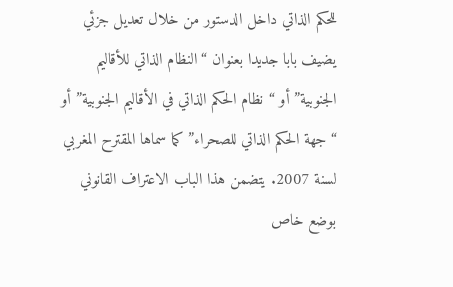للحكم الذاتي داخل الدستور من خلال تعديل جزئي يضيف بابا جديدا بعنوان “النظام الذاتي للأقاليم الجنوبية” أو “نظام الحكم الذاتي في الأقاليم الجنوبية” أو “جهة الحكم الذاتي للصحراء” كما سماها المقترح المغربي لسنة 2007. يتضمن هذا الباب الاعتراف القانوني بوضع خاص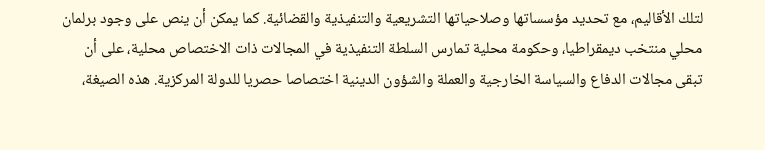لتلك الأقاليم، مع تحديد مؤسساتها وصلاحياتها التشريعية والتنفيذية والقضائية. كما يمكن أن ينص على وجود برلمان محلي منتخب ديمقراطيا، وحكومة محلية تمارس السلطة التنفيذية في المجالات ذات الاختصاص محلية، على أن تبقى مجالات الدفاع والسياسة الخارجية والعملة والشؤون الدينية اختصاصا حصريا للدولة المركزية. هذه الصيغة،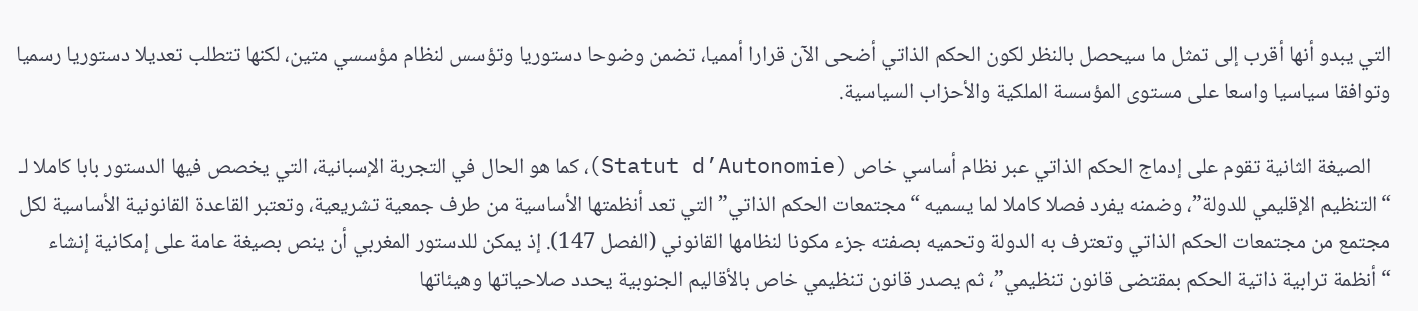التي يبدو أنها أقرب إلى تمثل ما سيحصل بالنظر لكون الحكم الذاتي أضحى الآن قرارا أمميا، تضمن وضوحا دستوريا وتؤسس لنظام مؤسسي متين، لكنها تتطلب تعديلا دستوريا رسميا وتوافقا سياسيا واسعا على مستوى المؤسسة الملكية والأحزاب السياسية.

    الصيغة الثانية تقوم على إدماج الحكم الذاتي عبر نظام أساسي خاص (Statut d’Autonomie)، كما هو الحال في التجربة الإسبانية، التي يخصص فيها الدستور بابا كاملا لـ “التنظيم الإقليمي للدولة”، وضمنه يفرد فصلا كاملا لما يسميه “مجتمعات الحكم الذاتي” التي تعد أنظمتها الأساسية من طرف جمعية تشريعية، وتعتبر القاعدة القانونية الأساسية لكل مجتمع من مجتمعات الحكم الذاتي وتعترف به الدولة وتحميه بصفته جزء مكونا لنظامها القانوني (الفصل 147). إذ يمكن للدستور المغربي أن ينص بصيغة عامة على إمكانية إنشاء “أنظمة ترابية ذاتية الحكم بمقتضى قانون تنظيمي”، ثم يصدر قانون تنظيمي خاص بالأقاليم الجنوبية يحدد صلاحياتها وهيئاتها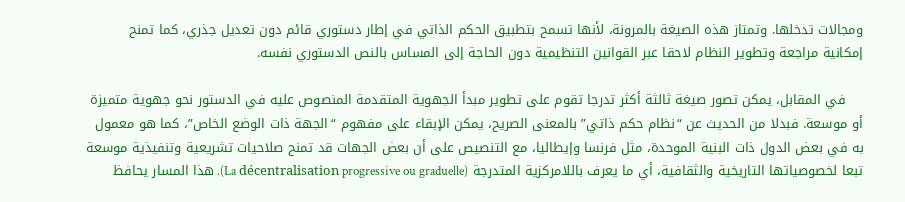ومجالات تدخلها. وتمتاز هذه الصيغة بالمرونة، لأنها تسمح بتطبيق الحكم الذاتي في إطار دستوري قائم دون تعديل جذري، كما تمنح إمكانية مراجعة وتطوير النظام لاحقا عبر القوانين التنظيمية دون الحاجة إلى المساس بالنص الدستوري نفسه.

    في المقابل، يمكن تصور صيغة ثالثة أكثر تدرجا تقوم على تطوير مبدأ الجهوية المتقدمة المنصوص عليه في الدستور نحو جهوية متميزة أو موسعة. فبدلا من الحديث عن “نظام حكم ذاتي” بالمعنى الصريح، يمكن الإبقاء على مفهوم “الجهة ذات الوضع الخاص”، كما هو معمول به في بعض الدول ذات البنية الموحدة، مثل فرنسا وإيطاليا، مع التنصيص على أن بعض الجهات قد تمنح صلاحيات تشريعية وتنفيذية موسعة تبعا لخصوصياتها التاريخية والثقافية، أي ما يعرف باللامركزية المتدرجة (La décentralisation progressive ou graduelle). هذا المسار يحافظ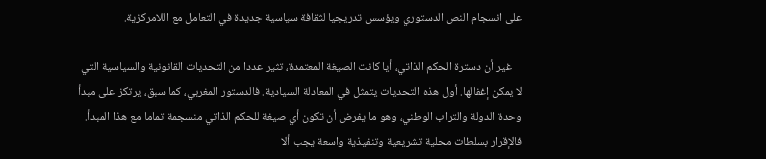على انسجام النص الدستوري ويؤسس تدريجيا لثقافة سياسية جديدة في التعامل مع اللامركزية.

    غير أن دسترة الحكم الذاتي، أيا كانت الصيغة المعتمدة، تثير عددا من التحديات القانونية والسياسية التي لا يمكن إغفالها. أول هذه التحديات يتمثل في المعادلة السيادية. فالدستور المغربي، كما سبق، يرتكز على مبدأ وحدة الدولة والتراب الوطني، وهو ما يفرض أن تكون أي صيغة للحكم الذاتي منسجمة تماما مع هذا المبدأ. فالإقرار بسلطات محلية تشريعية وتنفيذية واسعة يجب ألا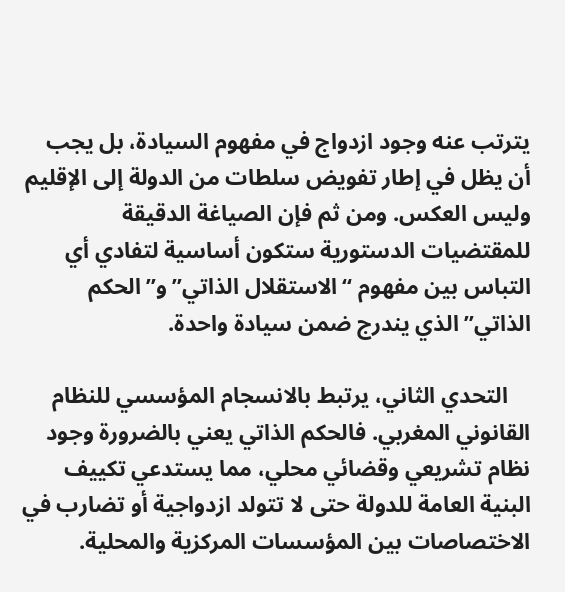يترتب عنه وجود ازدواج في مفهوم السيادة، بل يجب أن يظل في إطار تفويض سلطات من الدولة إلى الإقليم وليس العكس. ومن ثم فإن الصياغة الدقيقة للمقتضيات الدستورية ستكون أساسية لتفادي أي التباس بين مفهوم “الاستقلال الذاتي” و”الحكم الذاتي” الذي يندرج ضمن سيادة واحدة.

    التحدي الثاني، يرتبط بالانسجام المؤسسي للنظام القانوني المغربي. فالحكم الذاتي يعني بالضرورة وجود نظام تشريعي وقضائي محلي، مما يستدعي تكييف البنية العامة للدولة حتى لا تتولد ازدواجية أو تضارب في الاختصاصات بين المؤسسات المركزية والمحلية.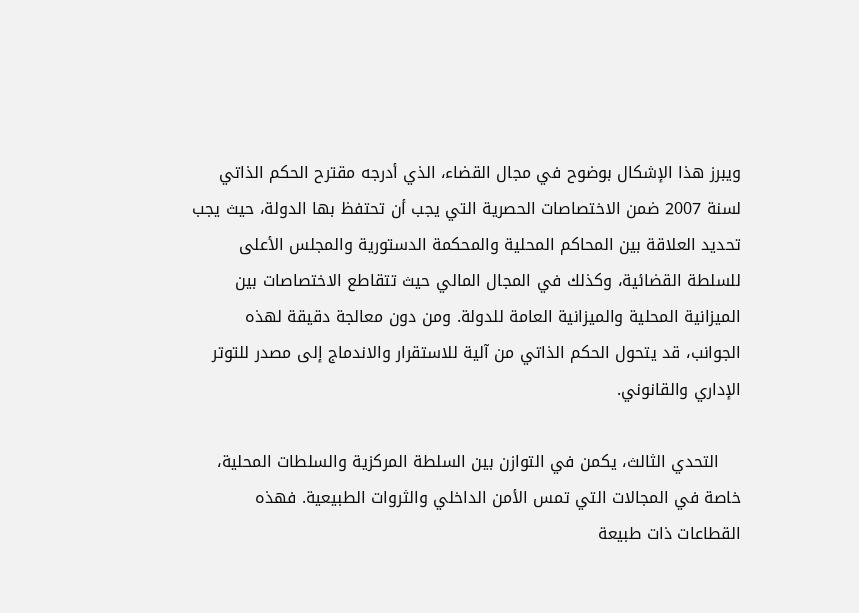ويبرز هذا الإشكال بوضوح في مجال القضاء، الذي أدرجه مقترح الحكم الذاتي لسنة 2007 ضمن الاختصاصات الحصرية التي يجب أن تحتفظ بها الدولة، حيث يجب تحديد العلاقة بين المحاكم المحلية والمحكمة الدستورية والمجلس الأعلى للسلطة القضائية، وكذلك في المجال المالي حيث تتقاطع الاختصاصات بين الميزانية المحلية والميزانية العامة للدولة. ومن دون معالجة دقيقة لهذه الجوانب، قد يتحول الحكم الذاتي من آلية للاستقرار والاندماج إلى مصدر للتوتر الإداري والقانوني.

    التحدي الثالث، يكمن في التوازن بين السلطة المركزية والسلطات المحلية، خاصة في المجالات التي تمس الأمن الداخلي والثروات الطبيعية. فهذه القطاعات ذات طبيعة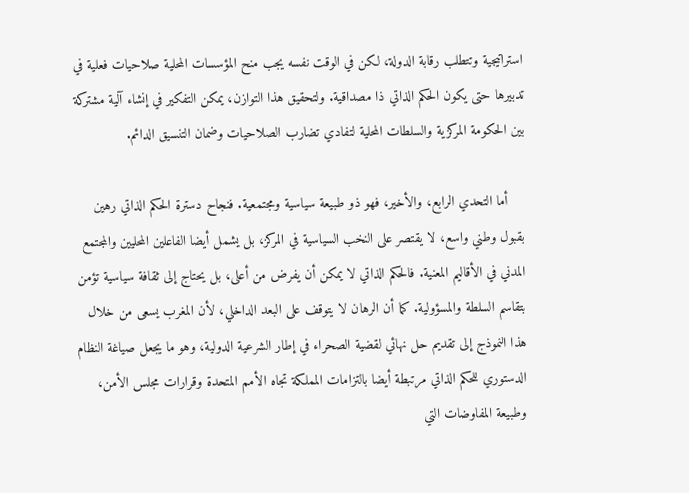استراتيجية وتتطلب رقابة الدولة، لكن في الوقت نفسه يجب منح المؤسسات المحلية صلاحيات فعلية في تدبيرها حتى يكون الحكم الذاتي ذا مصداقية. ولتحقيق هذا التوازن، يمكن التفكير في إنشاء آلية مشتركة بين الحكومة المركزية والسلطات المحلية لتفادي تضارب الصلاحيات وضمان التنسيق الدائم.

    أما التحدي الرابع، والأخير، فهو ذو طبيعة سياسية ومجتمعية. فنجاح دسترة الحكم الذاتي رهين بقبول وطني واسع، لا يقتصر على النخب السياسية في المركز، بل يشمل أيضا الفاعلين المحليين والمجتمع المدني في الأقاليم المعنية. فالحكم الذاتي لا يمكن أن يفرض من أعلى، بل يحتاج إلى ثقافة سياسية تؤمن بتقاسم السلطة والمسؤولية. كما أن الرهان لا يتوقف على البعد الداخلي، لأن المغرب يسعى من خلال هذا النموذج إلى تقديم حل نهائي لقضية الصحراء في إطار الشرعية الدولية، وهو ما يجعل صياغة النظام الدستوري للحكم الذاتي مرتبطة أيضا بالتزامات المملكة تجاه الأمم المتحدة وقرارات مجلس الأمن، وطبيعة المفاوضات التي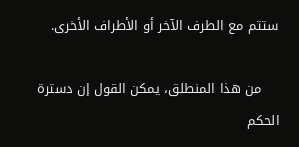ستتم مع الطرف الآخر أو الأطراف الأخرى.

    من هذا المنطلق، يمكن القول إن دسترة الحكم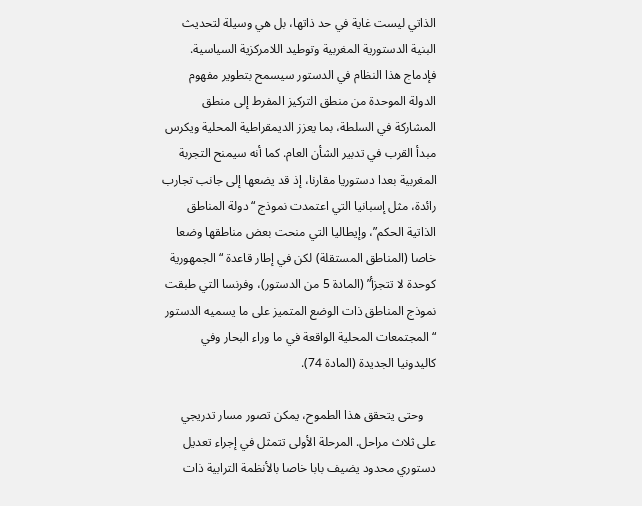الذاتي ليست غاية في حد ذاتها، بل هي وسيلة لتحديث البنية الدستورية المغربية وتوطيد اللامركزية السياسية. فإدماج هذا النظام في الدستور سيسمح بتطوير مفهوم الدولة الموحدة من منطق التركيز المفرط إلى منطق المشاركة في السلطة، بما يعزز الديمقراطية المحلية ويكرس مبدأ القرب في تدبير الشأن العام. كما أنه سيمنح التجربة المغربية بعدا دستوريا مقارنا، إذ قد يضعها إلى جانب تجارب رائدة، مثل إسبانيا التي اعتمدت نموذج “دولة المناطق الذاتية الحكم”، وإيطاليا التي منحت بعض مناطقها وضعا خاصا (المناطق المستقلة) لكن في إطار قاعدة “الجمهورية كوحدة لا تتجزأ” (المادة 5 من الدستور)، وفرنسا التي طبقت نموذج المناطق ذات الوضع المتميز على ما يسميه الدستور “المجتمعات المحلية الواقعة في ما وراء البحار وفي كاليدونيا الجديدة (المادة 74).

    وحتى يتحقق هذا الطموح، يمكن تصور مسار تدريجي على ثلاث مراحل. المرحلة الأولى تتمثل في إجراء تعديل دستوري محدود يضيف بابا خاصا بالأنظمة الترابية ذات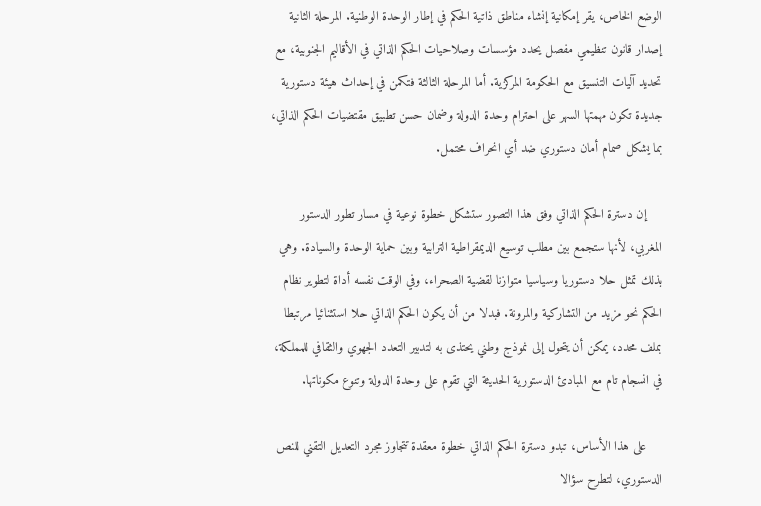الوضع الخاص، يقر إمكانية إنشاء مناطق ذاتية الحكم في إطار الوحدة الوطنية. المرحلة الثانية إصدار قانون تنظيمي مفصل يحدد مؤسسات وصلاحيات الحكم الذاتي في الأقاليم الجنوبية، مع تحديد آليات التنسيق مع الحكومة المركزية. أما المرحلة الثالثة فتكمن في إحداث هيئة دستورية جديدة تكون مهمتها السهر على احترام وحدة الدولة وضمان حسن تطبيق مقتضيات الحكم الذاتي، بما يشكل صمام أمان دستوري ضد أي انحراف محتمل.

    إن دسترة الحكم الذاتي وفق هذا التصور ستشكل خطوة نوعية في مسار تطور الدستور المغربي، لأنها ستجمع بين مطلب توسيع الديمقراطية الترابية وبين حماية الوحدة والسيادة. وهي بذلك تمثل حلا دستوريا وسياسيا متوازنا لقضية الصحراء، وفي الوقت نفسه أداة لتطوير نظام الحكم نحو مزيد من التشاركية والمرونة. فبدلا من أن يكون الحكم الذاتي حلا استثنائيا مرتبطا بملف محدد، يمكن أن يتحول إلى نموذج وطني يحتذى به لتدبير التعدد الجهوي والثقافي للمملكة، في انسجام تام مع المبادئ الدستورية الحديثة التي تقوم على وحدة الدولة وتنوع مكوناتها.

    على هذا الأساس، تبدو دسترة الحكم الذاتي خطوة معقدة تتجاوز مجرد التعديل التقني للنص الدستوري، لتطرح سؤالا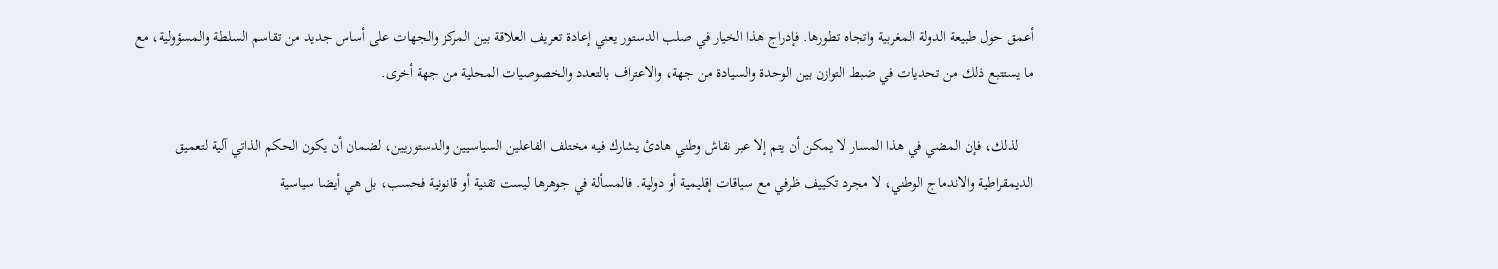أعمق حول طبيعة الدولة المغربية واتجاه تطورها. فإدراج هذا الخيار في صلب الدستور يعني إعادة تعريف العلاقة بين المركز والجهات على أساس جديد من تقاسم السلطة والمسؤولية، مع ما يستتبع ذلك من تحديات في ضبط التوازن بين الوحدة والسيادة من جهة، والاعتراف بالتعدد والخصوصيات المحلية من جهة أخرى.

    لذلك، فإن المضي في هذا المسار لا يمكن أن يتم إلا عبر نقاش وطني هادئ يشارك فيه مختلف الفاعلين السياسيين والدستوريين، لضمان أن يكون الحكم الذاتي آلية لتعميق الديمقراطية والاندماج الوطني، لا مجرد تكييف ظرفي مع سياقات إقليمية أو دولية. فالمسألة في جوهرها ليست تقنية أو قانونية فحسب، بل هي أيضا سياسية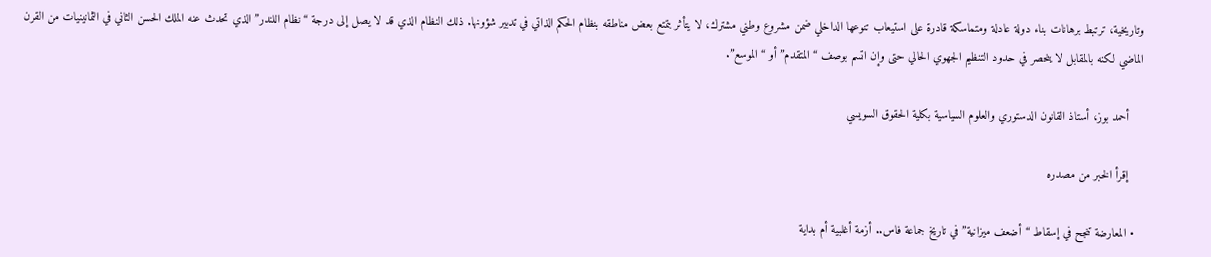وتاريخية، ترتبط برهانات بناء دولة عادلة ومتماسكة قادرة على استيعاب تنوعها الداخلي ضمن مشروع وطني مشترك، لا يتأثر بتمتع بعض مناطقه بنظام الحكم الذاتي في تدبير شؤونها. ذلك النظام الذي قد لا يصل إلى درجة “نظام اللندر” الذي تحدث عنه الملك الحسن الثاني في الثمانينيات من القرن الماضي لكنه بالمقابل لا ينحصر في حدود التنظيم الجهوي الحالي حتى وإن اتسم بوصف “المتقدم” أو “الموسع”.

    أحمد بوز، أستاذ القانون الدستوري والعلوم السياسية بكلية الحقوق السويسي

    إقرأ الخبر من مصدره

  • المعارضة تنجح في إسقاط “أضعف ميزانية” في تاريخ جماعة فاس.. أزمة أغلبية أم بداية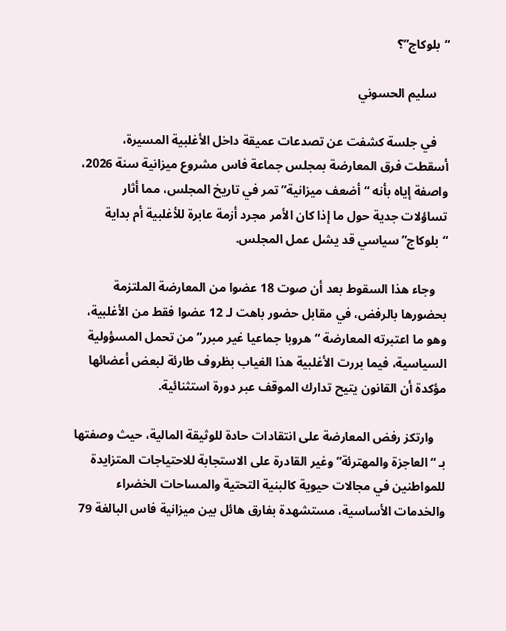“بلوكاج”؟

    سليم الحسوني

    في جلسة كشفت عن تصدعات عميقة داخل الأغلبية المسيرة، أسقطت فرق المعارضة بمجلس جماعة فاس مشروع ميزانية سنة 2026، واصفة إياه بأنه “أضعف ميزانية” تمر في تاريخ المجلس، مما أثار تساؤلات جدية حول ما إذا كان الأمر مجرد أزمة عابرة للأغلبية أم بداية “بلوكاج” سياسي قد يشل عمل المجلس.

    وجاء هذا السقوط بعد أن صوت 18 عضوا من المعارضة الملتزمة بحضورها بالرفض، في مقابل حضور باهت لـ 12 عضوا فقط من الأغلبية، وهو ما اعتبرته المعارضة “هروبا جماعيا غير مبرر” من تحمل المسؤولية السياسية، فيما بررت الأغلبية هذا الغياب بظروف طارئة لبعض أعضائها مؤكدة أن القانون يتيح تدارك الموقف عبر دورة استثنائية.

    وارتكز رفض المعارضة على انتقادات حادة للوثيقة المالية، حيث وصفتها بـ “العاجزة والمهترئة” وغير القادرة على الاستجابة للاحتياجات المتزايدة للمواطنين في مجالات حيوية كالبنية التحتية والمساحات الخضراء والخدمات الأساسية، مستشهدة بفارق هائل بين ميزانية فاس البالغة 79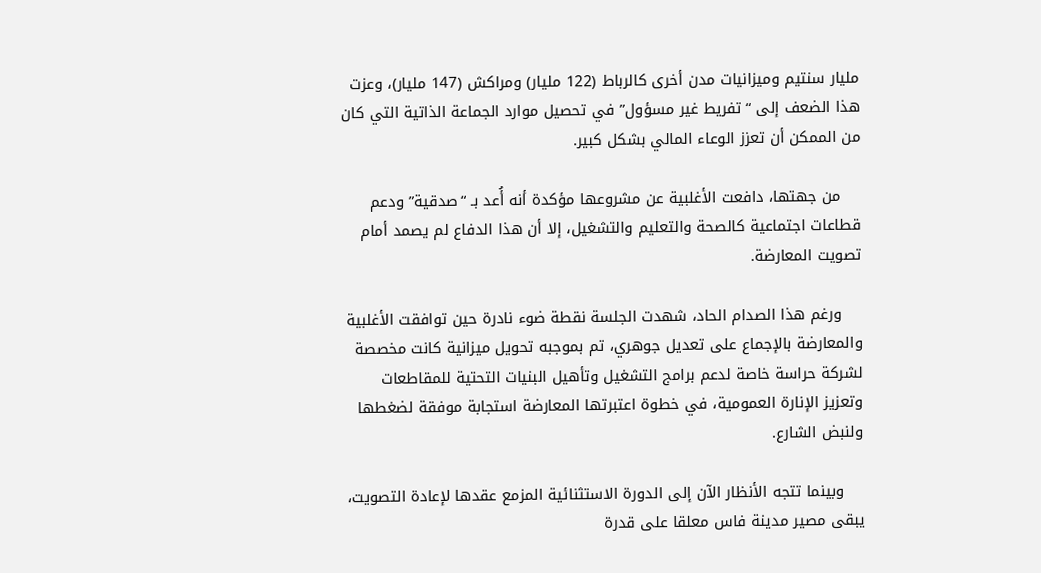مليار سنتيم وميزانيات مدن أخرى كالرباط (122 مليار) ومراكش (147 مليار)، وعزت هذا الضعف إلى “تفريط غير مسؤول” في تحصيل موارد الجماعة الذاتية التي كان من الممكن أن تعزز الوعاء المالي بشكل كبير.

    من جهتها، دافعت الأغلبية عن مشروعها مؤكدة أنه أُعد بـ “صدقية” ودعم قطاعات اجتماعية كالصحة والتعليم والتشغيل، إلا أن هذا الدفاع لم يصمد أمام تصويت المعارضة.

    ورغم هذا الصدام الحاد، شهدت الجلسة نقطة ضوء نادرة حين توافقت الأغلبية والمعارضة بالإجماع على تعديل جوهري، تم بموجبه تحويل ميزانية كانت مخصصة لشركة حراسة خاصة لدعم برامج التشغيل وتأهيل البنيات التحتية للمقاطعات وتعزيز الإنارة العمومية، في خطوة اعتبرتها المعارضة استجابة موفقة لضغطها ولنبض الشارع.

    وبينما تتجه الأنظار الآن إلى الدورة الاستثنائية المزمع عقدها لإعادة التصويت، يبقى مصير مدينة فاس معلقا على قدرة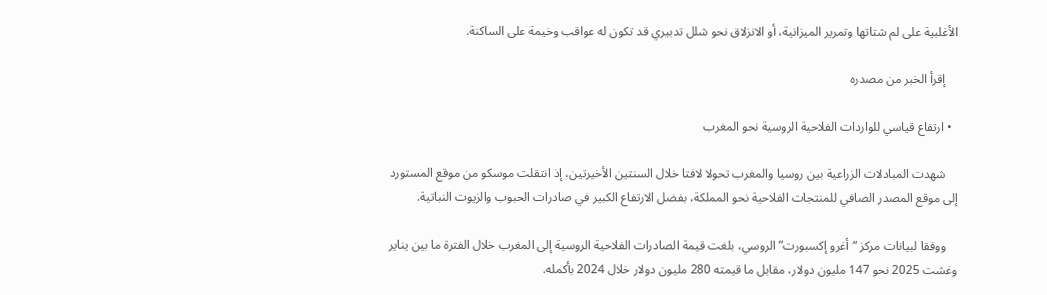الأغلبية على لم شتاتها وتمرير الميزانية، أو الانزلاق نحو شلل تدبيري قد تكون له عواقب وخيمة على الساكنة.

    إقرأ الخبر من مصدره

  • ارتفاع قياسي للواردات الفلاحية الروسية نحو المغرب

    شهدت المبادلات الزراعية بين روسيا والمغرب تحولا لافتا خلال السنتين الأخيرتين، إذ انتقلت موسكو من موقع المستورد إلى موقع المصدر الصافي للمنتجات الفلاحية نحو المملكة، بفضل الارتفاع الكبير في صادرات الحبوب والزيوت النباتية.

    ووفقا لبيانات مركز “أغرو إكسبورت” الروسي، بلغت قيمة الصادرات الفلاحية الروسية إلى المغرب خلال الفترة ما بين يناير وغشت 2025 نحو 147 مليون دولار، مقابل ما قيمته 280 مليون دولار خلال 2024 بأكمله.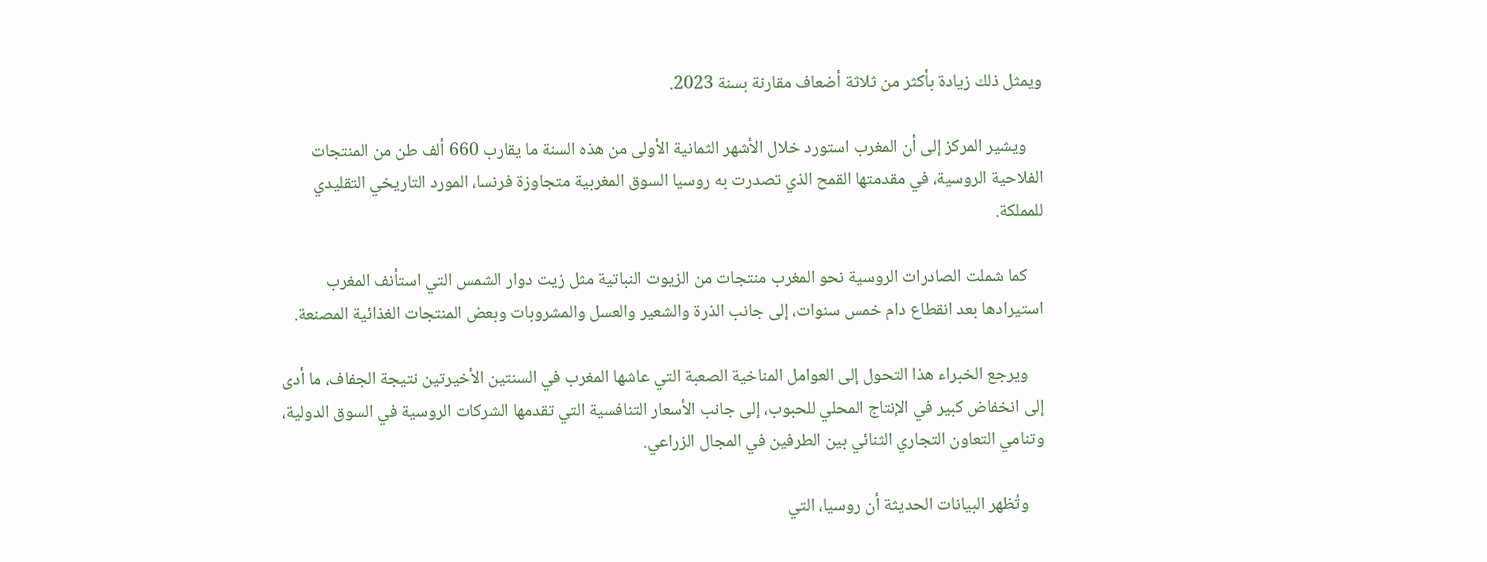ويمثل ذلك زيادة بأكثر من ثلاثة أضعاف مقارنة بسنة 2023.

    ويشير المركز إلى أن المغرب استورد خلال الأشهر الثمانية الأولى من هذه السنة ما يقارب 660 ألف طن من المنتجات الفلاحية الروسية، في مقدمتها القمح الذي تصدرت به روسيا السوق المغربية متجاوزة فرنسا، المورد التاريخي التقليدي للمملكة.

    كما شملت الصادرات الروسية نحو المغرب منتجات من الزيوت النباتية مثل زيت دوار الشمس التي استأنف المغرب استيرادها بعد انقطاع دام خمس سنوات، إلى جانب الذرة والشعير والعسل والمشروبات وبعض المنتجات الغذائية المصنعة.

    ويرجع الخبراء هذا التحول إلى العوامل المناخية الصعبة التي عاشها المغرب في السنتين الأخيرتين نتيجة الجفاف، ما أدى إلى انخفاض كبير في الإنتاج المحلي للحبوب، إلى جانب الأسعار التنافسية التي تقدمها الشركات الروسية في السوق الدولية، وتنامي التعاون التجاري الثنائي بين الطرفين في المجال الزراعي.

    وتُظهر البيانات الحديثة أن روسيا، التي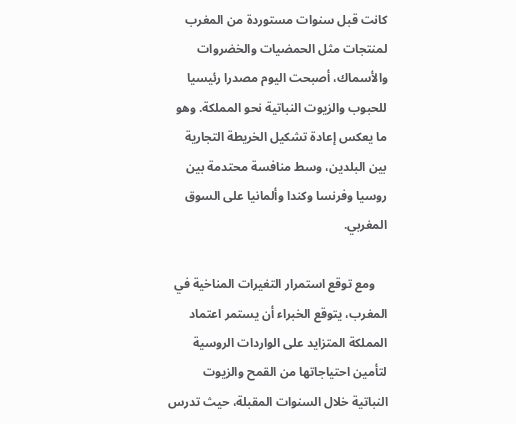كانت قبل سنوات مستوردة من المغرب لمنتجات مثل الحمضيات والخضروات والأسماك، أصبحت اليوم مصدرا رئيسيا للحبوب والزيوت النباتية نحو المملكة. وهو ما يعكس إعادة تشكيل الخريطة التجارية بين البلدين، وسط منافسة محتدمة بين روسيا وفرنسا وكندا وألمانيا على السوق المغربي.

    ومع توقع استمرار التغيرات المناخية في المغرب، يتوقع الخبراء أن يستمر اعتماد المملكة المتزايد على الواردات الروسية لتأمين احتياجاتها من القمح والزيوت النباتية خلال السنوات المقبلة، حيث تدرس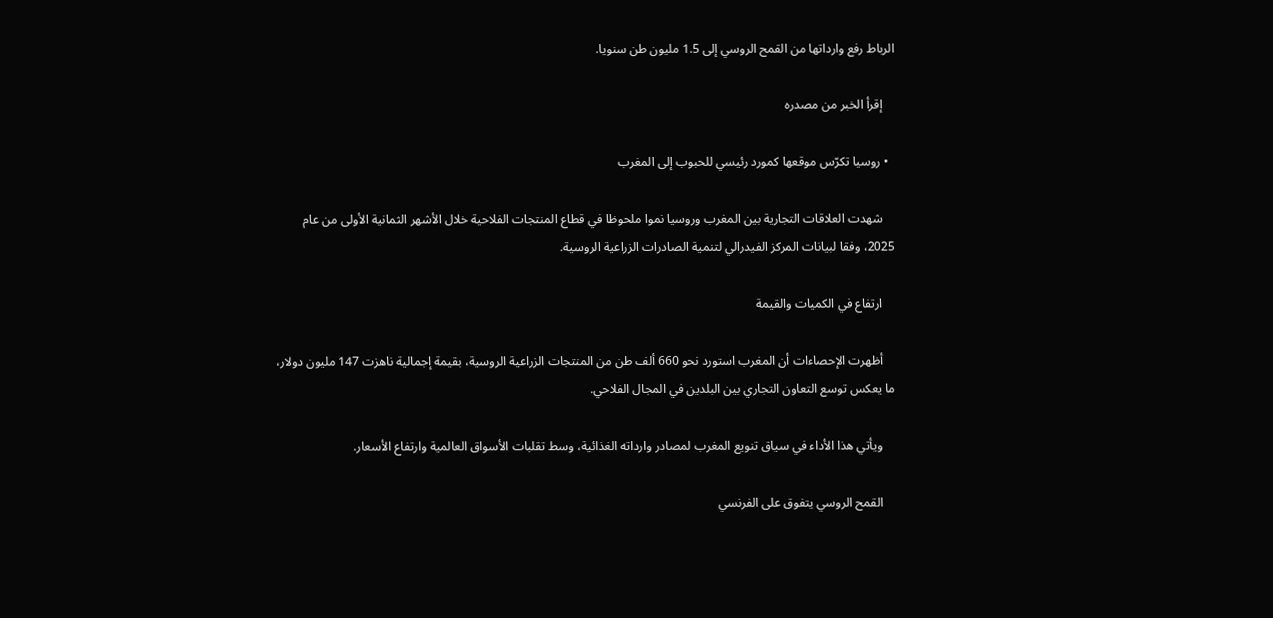الرباط رفع وارداتها من القمح الروسي إلى 1.5 مليون طن سنويا.

    إقرأ الخبر من مصدره

  • روسيا تكرّس موقعها كمورد رئيسي للحبوب إلى المغرب

    شهدت العلاقات التجارية بين المغرب وروسيا نموا ملحوظا في قطاع المنتجات الفلاحية خلال الأشهر الثمانية الأولى من عام 2025، وفقا لبيانات المركز الفيدرالي لتنمية الصادرات الزراعية الروسية.

    ارتفاع في الكميات والقيمة

    أظهرت الإحصاءات أن المغرب استورد نحو 660 ألف طن من المنتجات الزراعية الروسية، بقيمة إجمالية ناهزت 147 مليون دولار، ما يعكس توسع التعاون التجاري بين البلدين في المجال الفلاحي.

    ويأتي هذا الأداء في سياق تنويع المغرب لمصادر وارداته الغذائية، وسط تقلبات الأسواق العالمية وارتفاع الأسعار.

    القمح الروسي يتفوق على الفرنسي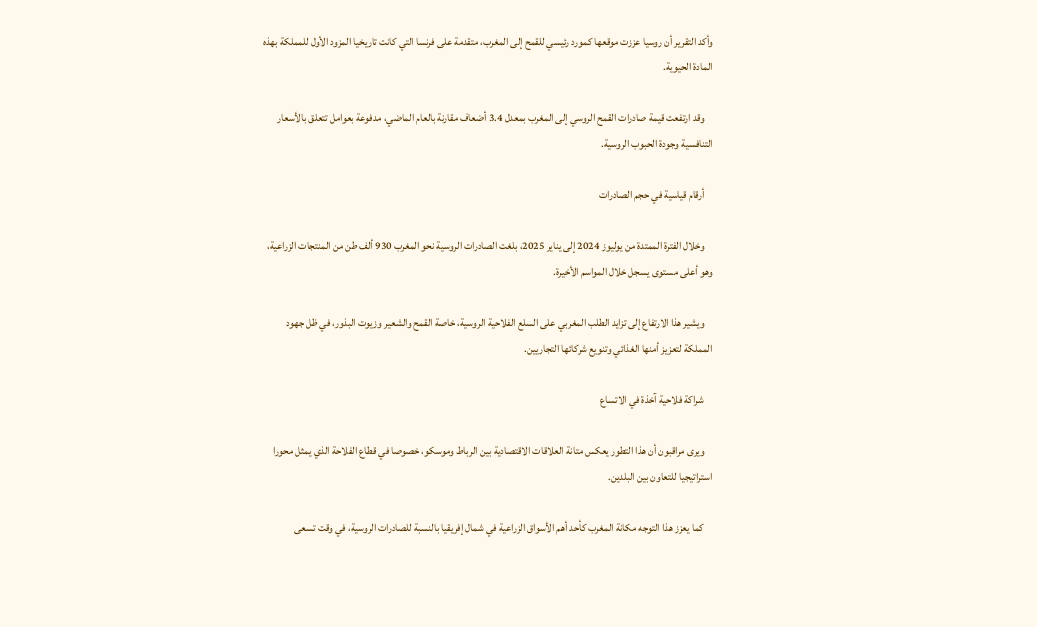وأكد التقرير أن روسيا عززت موقعها كمورد رئيسي للقمح إلى المغرب، متقدمة على فرنسا التي كانت تاريخيا المزود الأول للمملكة بهذه المادة الحيوية.

    وقد ارتفعت قيمة صادرات القمح الروسي إلى المغرب بمعدل 3.4 أضعاف مقارنة بالعام الماضي، مدفوعة بعوامل تتعلق بالأسعار التنافسية وجودة الحبوب الروسية.

    أرقام قياسية في حجم الصادرات

    وخلال الفترة الممتدة من يوليوز 2024 إلى يناير 2025، بلغت الصادرات الروسية نحو المغرب 930 ألف طن من المنتجات الزراعية، وهو أعلى مستوى يسجل خلال المواسم الأخيرة.

    ويشير هذا الارتفاع إلى تزايد الطلب المغربي على السلع الفلاحية الروسية، خاصة القمح والشعير وزيوت البذور، في ظل جهود المملكة لتعزيز أمنها الغذائي وتنويع شركائها التجاريين.

    شراكة فلاحية آخذة في الاتساع

    ويرى مراقبون أن هذا التطور يعكس متانة العلاقات الاقتصادية بين الرباط وموسكو، خصوصا في قطاع الفلاحة الذي يمثل محورا استراتيجيا للتعاون بين البلدين.

    كما يعزز هذا التوجه مكانة المغرب كأحد أهم الأسواق الزراعية في شمال إفريقيا بالنسبة للصادرات الروسية، في وقت تسعى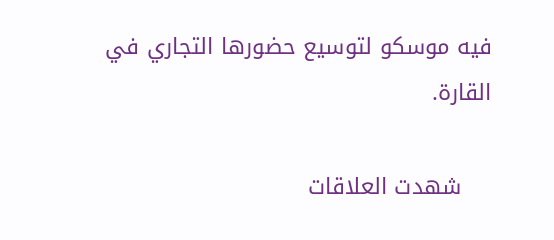فيه موسكو لتوسيع حضورها التجاري في القارة.

    شهدت العلاقات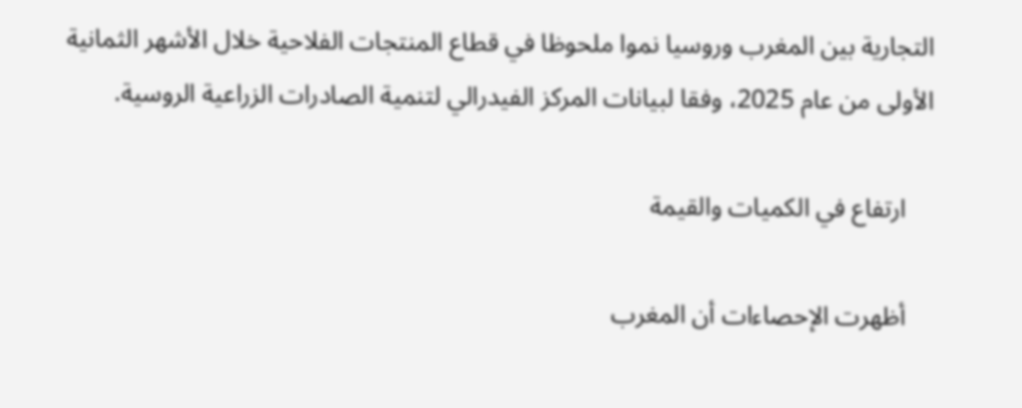التجارية بين المغرب وروسيا نموا ملحوظا في قطاع المنتجات الفلاحية خلال الأشهر الثمانية الأولى من عام 2025، وفقا لبيانات المركز الفيدرالي لتنمية الصادرات الزراعية الروسية.

    ارتفاع في الكميات والقيمة

    أظهرت الإحصاءات أن المغرب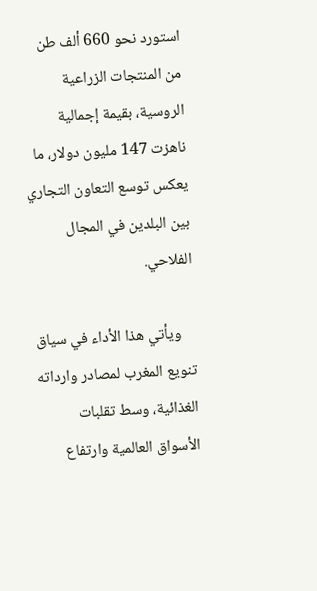استورد نحو 660 ألف طن من المنتجات الزراعية الروسية، بقيمة إجمالية ناهزت 147 مليون دولار، ما يعكس توسع التعاون التجاري بين البلدين في المجال الفلاحي.

    ويأتي هذا الأداء في سياق تنويع المغرب لمصادر وارداته الغذائية، وسط تقلبات الأسواق العالمية وارتفاع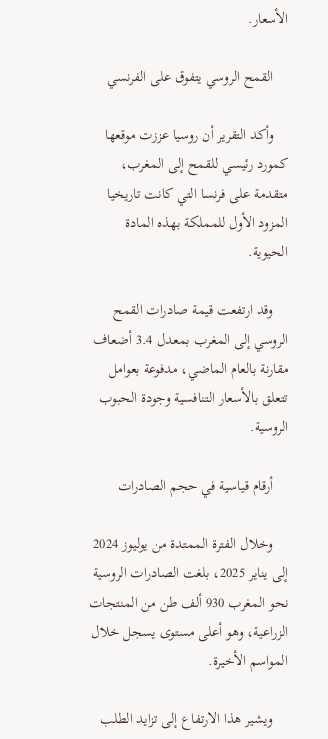الأسعار.

    القمح الروسي يتفوق على الفرنسي

    وأكد التقرير أن روسيا عززت موقعها كمورد رئيسي للقمح إلى المغرب، متقدمة على فرنسا التي كانت تاريخيا المزود الأول للمملكة بهذه المادة الحيوية.

    وقد ارتفعت قيمة صادرات القمح الروسي إلى المغرب بمعدل 3.4 أضعاف مقارنة بالعام الماضي، مدفوعة بعوامل تتعلق بالأسعار التنافسية وجودة الحبوب الروسية.

    أرقام قياسية في حجم الصادرات

    وخلال الفترة الممتدة من يوليوز 2024 إلى يناير 2025، بلغت الصادرات الروسية نحو المغرب 930 ألف طن من المنتجات الزراعية، وهو أعلى مستوى يسجل خلال المواسم الأخيرة.

    ويشير هذا الارتفاع إلى تزايد الطلب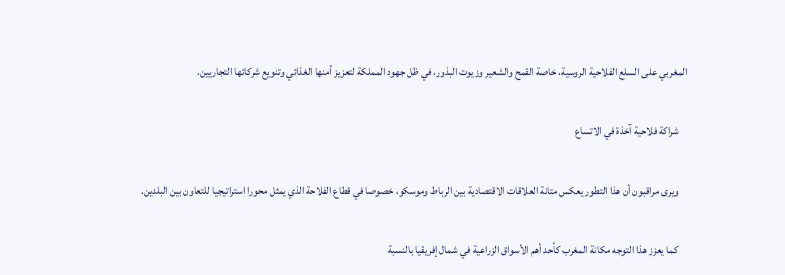المغربي على السلع الفلاحية الروسية، خاصة القمح والشعير وزيوت البذور، في ظل جهود المملكة لتعزيز أمنها الغذائي وتنويع شركائها التجاريين.

    شراكة فلاحية آخذة في الاتساع

    ويرى مراقبون أن هذا التطور يعكس متانة العلاقات الاقتصادية بين الرباط وموسكو، خصوصا في قطاع الفلاحة الذي يمثل محورا استراتيجيا للتعاون بين البلدين.

    كما يعزز هذا التوجه مكانة المغرب كأحد أهم الأسواق الزراعية في شمال إفريقيا بالنسبة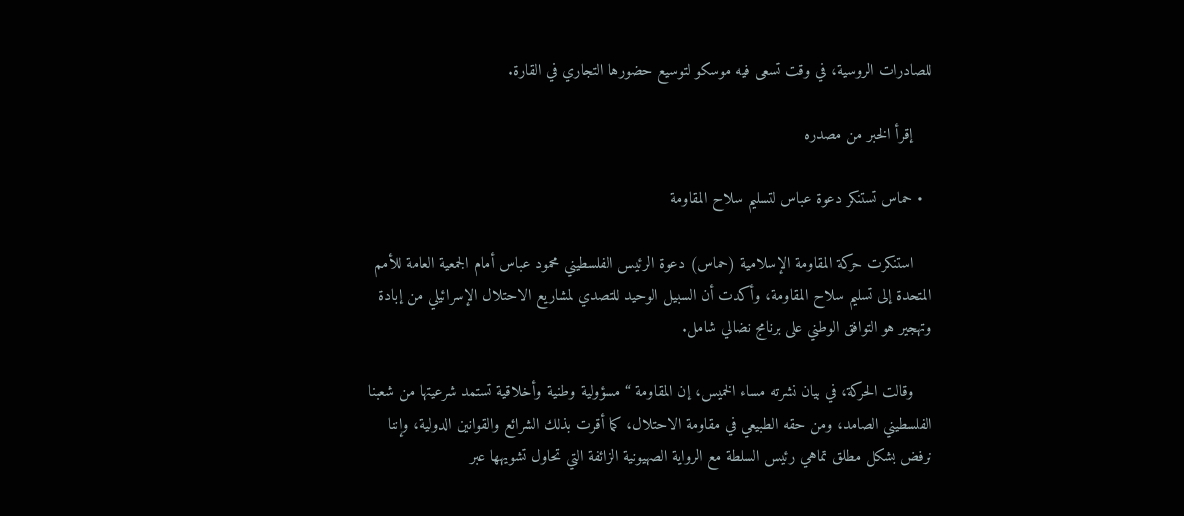للصادرات الروسية، في وقت تسعى فيه موسكو لتوسيع حضورها التجاري في القارة.

    إقرأ الخبر من مصدره

  • حماس تستنكر دعوة عباس لتسليم سلاح المقاومة

    استنكرت حركة المقاومة الإسلامية (حماس) دعوة الرئيس الفلسطيني محمود عباس أمام الجمعية العامة للأمم المتحدة إلى تسليم سلاح المقاومة، وأكدت أن السبيل الوحيد للتصدي لمشاريع الاحتلال الإسرائيلي من إبادة وتهجير هو التوافق الوطني على برنامج نضالي شامل.

    وقالت الحركة، في بيان نشرته مساء الخميس، إن المقاومة “مسؤولية وطنية وأخلاقية تستمد شرعيتها من شعبنا الفلسطيني الصامد، ومن حقه الطبيعي في مقاومة الاحتلال، كما أقرت بذلك الشرائع والقوانين الدولية، وإننا نرفض بشكل مطلق تماهي رئيس السلطة مع الرواية الصهيونية الزائفة التي تحاول تشويهها عبر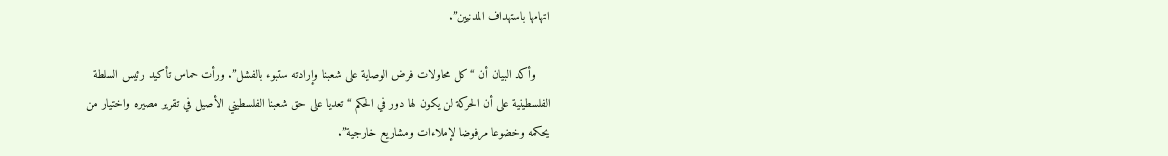اتهامها باستهداف المدنيين”.

    وأكد البيان أن “كل محاولات فرض الوصاية على شعبنا وإرادته ستبوء بالفشل”. ورأت حماس تأكيد رئيس السلطة الفلسطينية على أن الحركة لن يكون لها دور في الحكم “تعديا على حق شعبنا الفلسطيني الأصيل في تقرير مصيره واختيار من يحكمه وخضوعا مرفوضا لإملاءات ومشاريع خارجية”.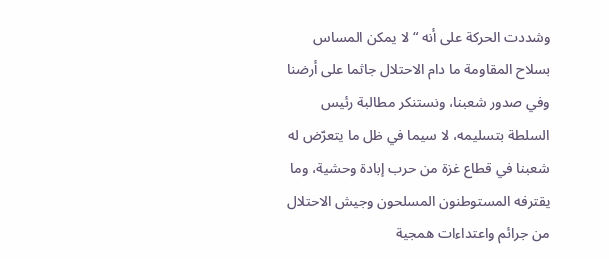وشددت الحركة على أنه “لا يمكن المساس بسلاح المقاومة ما دام الاحتلال جاثما على أرضنا وفي صدور شعبنا، ونستنكر مطالبة رئيس السلطة بتسليمه، لا سيما في ظل ما يتعرّض له شعبنا في قطاع غزة من حرب إبادة وحشية، وما يقترفه المستوطنون المسلحون وجيش الاحتلال من جرائم واعتداءات همجية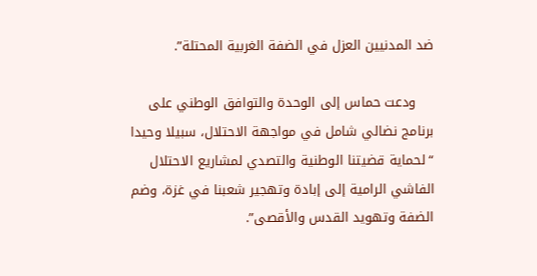ضد المدنيين العزل في الضفة الغربية المحتلة”.

    ودعت حماس إلى الوحدة والتوافق الوطني على برنامج نضالي شامل في مواجهة الاحتلال، سبيلا وحيدا “لحماية قضيتنا الوطنية والتصدي لمشاريع الاحتلال الفاشي الرامية إلى إبادة وتهجير شعبنا في غزة، وضم الضفة وتهويد القدس والأقصى”.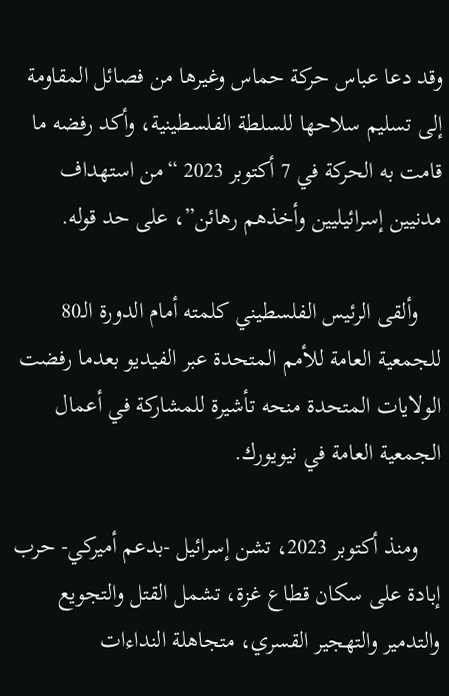وقد دعا عباس حركة حماس وغيرها من فصائل المقاومة إلى تسليم سلاحها للسلطة الفلسطينية، وأكد رفضه ما قامت به الحركة في 7 أكتوبر 2023 “من استهداف مدنيين إسرائيليين وأخذهم رهائن”، على حد قوله.

    وألقى الرئيس الفلسطيني كلمته أمام الدورة الـ80 للجمعية العامة للأمم المتحدة عبر الفيديو بعدما رفضت الولايات المتحدة منحه تأشيرة للمشاركة في أعمال الجمعية العامة في نيويورك.

    ومنذ أكتوبر 2023، تشن إسرائيل -بدعم أميركي- حرب إبادة على سكان قطاع غزة، تشمل القتل والتجويع والتدمير والتهجير القسري، متجاهلة النداءات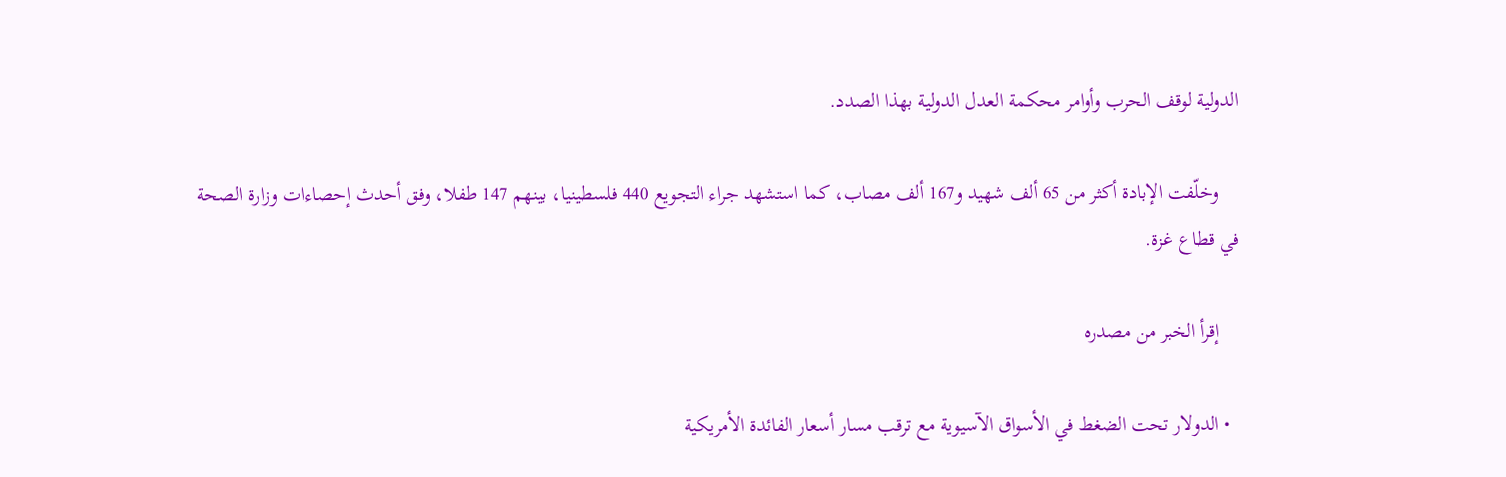الدولية لوقف الحرب وأوامر محكمة العدل الدولية بهذا الصدد.

    وخلّفت الإبادة أكثر من 65 ألف شهيد و167 ألف مصاب، كما استشهد جراء التجويع 440 فلسطينيا، بينهم 147 طفلا، وفق أحدث إحصاءات وزارة الصحة في قطاع غزة.

    إقرأ الخبر من مصدره

  • الدولار تحت الضغط في الأسواق الآسيوية مع ترقب مسار أسعار الفائدة الأمريكية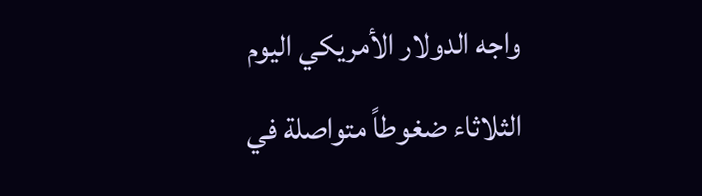واجه الدولار الأمريكي اليوم الثلاثاء ضغوطاً متواصلة في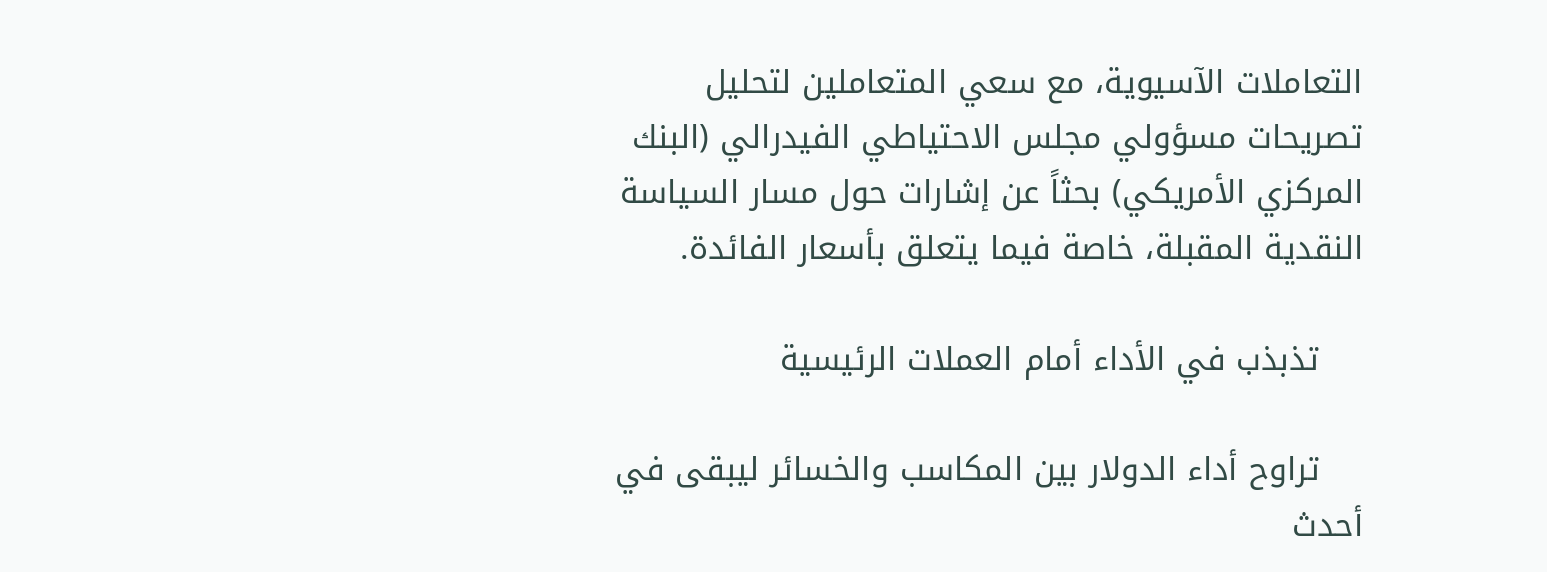التعاملات الآسيوية، مع سعي المتعاملين لتحليل تصريحات مسؤولي مجلس الاحتياطي الفيدرالي (البنك المركزي الأمريكي) بحثاً عن إشارات حول مسار السياسة النقدية المقبلة، خاصة فيما يتعلق بأسعار الفائدة.

    تذبذب في الأداء أمام العملات الرئيسية

    تراوح أداء الدولار بين المكاسب والخسائر ليبقى في أحدث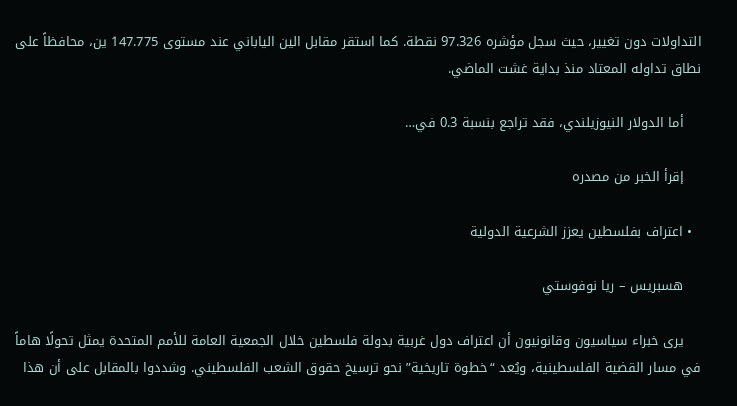التداولات دون تغيير، حيث سجل مؤشره 97.326 نقطة. كما استقر مقابل الين الياباني عند مستوى 147.775 ين، محافظاً على نطاق تداوله المعتاد منذ بداية غشت الماضي.

    أما الدولار النيوزيلندي، فقد تراجع بنسبة 0.3 في…

    إقرأ الخبر من مصدره

  • اعتراف بفلسطين يعزز الشرعية الدولية

    هسبريس – ريا نوفوستي

    يرى خبراء سياسيون وقانونيون أن اعتراف دول غربية بدولة فلسطين خلال الجمعية العامة للأمم المتحدة يمثل تحولًا هاماً في مسار القضية الفلسطينية، ويُعد “خطوة تاريخية” نحو ترسيخ حقوق الشعب الفلسطيني. وشددوا بالمقابل على أن هذا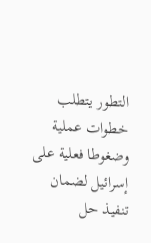التطور يتطلب خطوات عملية وضغوطا فعلية على إسرائيل لضمان تنفيذ حل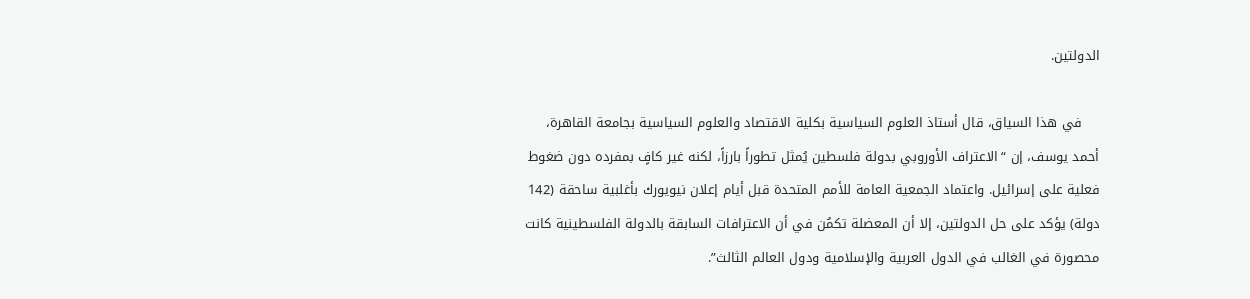الدولتين.

    في هذا السياق، قال أستاذ العلوم السياسية بكلية الاقتصاد والعلوم السياسية بجامعة القاهرة، أحمد يوسف، إن “الاعتراف الأوروبي بدولة فلسطين يُمثل تطوراً بارزاً، لكنه غير كافٍ بمفرده دون ضغوط فعلية على إسرائيل. واعتماد الجمعية العامة للأمم المتحدة قبل أيام إعلان نيويورك بأغلبية ساحقة (142 دولة) يؤكد على حل الدولتين، إلا أن المعضلة تكمُن في أن الاعترافات السابقة بالدولة الفلسطينية كانت محصورة في الغالب في الدول العربية والإسلامية ودول العالم الثالث”.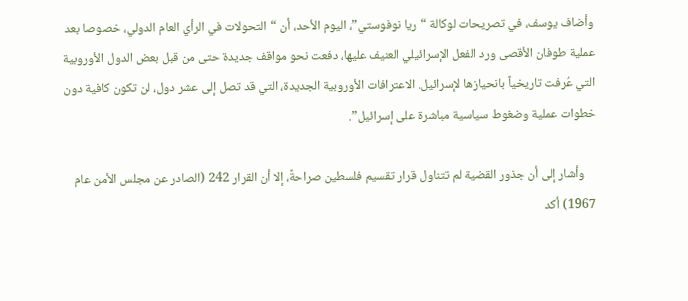وأضاف يوسف، في تصريحات لوكالة “ريا نوفوستي”، اليوم الأحد، أن “التحولات في الرأي العام الدولي، خصوصا بعد عملية طوفان الأقصى ورد الفعل الإسرائيلي العنيف عليها، دفعت نحو مواقف جديدة حتى من قبل بعض الدول الأوروبية التي عُرفت تاريخياً بانحيازها لإسرائيل. الاعترافات الأوروبية الجديدة، التي قد تصل إلى عشر دول، لن تكون كافية دون خطوات عملية وضغوط سياسية مباشرة على إسرائيل”.

    وأشار إلى أن جذور القضية لم تتناول قرار تقسيم فلسطين صراحةً، إلا أن القرار 242 (الصادر عن مجلس الأمن عام 1967) أكد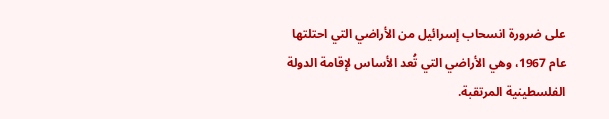على ضرورة انسحاب إسرائيل من الأراضي التي احتلتها عام 1967، وهي الأراضي التي تُعد الأساس لإقامة الدولة الفلسطينية المرتقبة.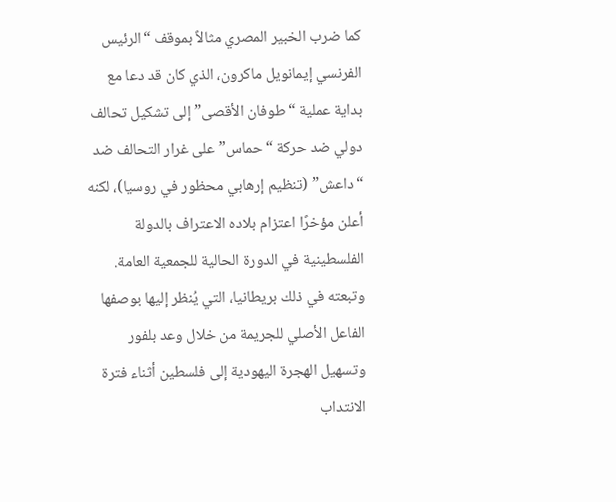كما ضرب الخبير المصري مثالاً بموقف “الرئيس الفرنسي إيمانويل ماكرون، الذي كان قد دعا مع بداية عملية “طوفان الأقصى” إلى تشكيل تحالف دولي ضد حركة “حماس” على غرار التحالف ضد “داعش” (تنظيم إرهابي محظور في روسيا)، لكنه أعلن مؤخرًا اعتزام بلاده الاعتراف بالدولة الفلسطينية في الدورة الحالية للجمعية العامة. وتبعته في ذلك بريطانيا، التي يُنظر إليها بوصفها الفاعل الأصلي للجريمة من خلال وعد بلفور وتسهيل الهجرة اليهودية إلى فلسطين أثناء فترة الانتداب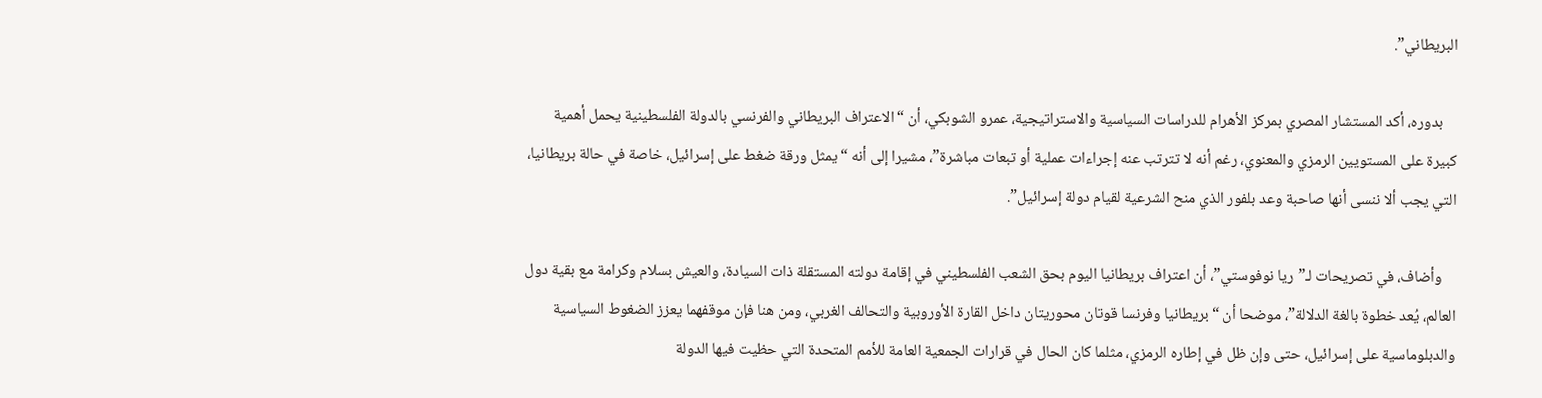البريطاني”.

    بدوره، أكد المستشار المصري بمركز الأهرام للدراسات السياسية والاستراتيجية، عمرو الشوبكي، أن “الاعتراف البريطاني والفرنسي بالدولة الفلسطينية يحمل أهمية كبيرة على المستويين الرمزي والمعنوي، رغم أنه لا تترتب عنه إجراءات عملية أو تبعات مباشرة”، مشيرا إلى أنه “يمثل ورقة ضغط على إسرائيل، خاصة في حالة بريطانيا، التي يجب ألا ننسى أنها صاحبة وعد بلفور الذي منح الشرعية لقيام دولة إسرائيل”.

    وأضاف، في تصريحات لـ”ريا نوفوستي”، أن اعتراف بريطانيا اليوم بحق الشعب الفلسطيني في إقامة دولته المستقلة ذات السيادة، والعيش بسلام وكرامة مع بقية دول العالم، يُعد خطوة بالغة الدلالة”، موضحا أن “بريطانيا وفرنسا قوتان محوريتان داخل القارة الأوروبية والتحالف الغربي، ومن هنا فإن موقفهما يعزز الضغوط السياسية والدبلوماسية على إسرائيل، حتى وإن ظل في إطاره الرمزي، مثلما كان الحال في قرارات الجمعية العامة للأمم المتحدة التي حظيت فيها الدولة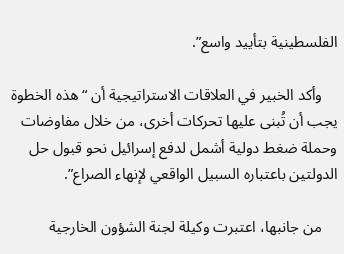الفلسطينية بتأييد واسع”.

    وأكد الخبير في العلاقات الاستراتيجية أن “هذه الخطوة يجب أن تُبنى عليها تحركات أخرى، من خلال مفاوضات وحملة ضغط دولية أشمل لدفع إسرائيل نحو قبول حل الدولتين باعتباره السبيل الواقعي لإنهاء الصراع”.

    من جانبها، اعتبرت وكيلة لجنة الشؤون الخارجية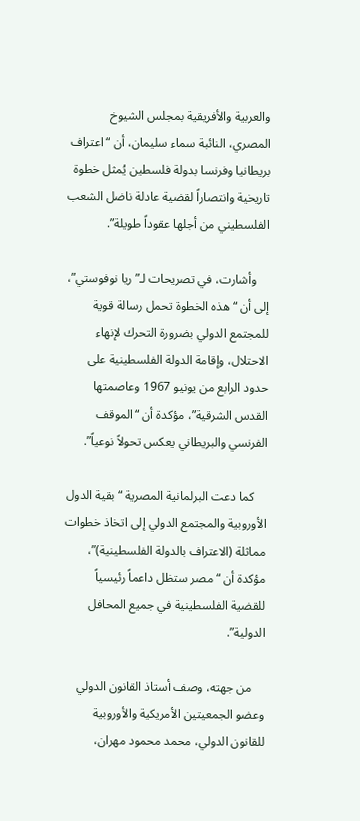والعربية والأفريقية بمجلس الشيوخ المصري، النائبة سماء سليمان، أن “اعتراف بريطانيا وفرنسا بدولة فلسطين يُمثل خطوة تاريخية وانتصاراً لقضية عادلة ناضل الشعب الفلسطيني من أجلها عقوداً طويلة”.

    وأشارت، في تصريحات لـ”ريا نوفوستي”، إلى أن “هذه الخطوة تحمل رسالة قوية للمجتمع الدولي بضرورة التحرك لإنهاء الاحتلال، وإقامة الدولة الفلسطينية على حدود الرابع من يونيو 1967 وعاصمتها القدس الشرقية”، مؤكدة أن “الموقف الفرنسي والبريطاني يعكس تحولاً نوعياً”.

    كما دعت البرلمانية المصرية “بقية الدول الأوروبية والمجتمع الدولي إلى اتخاذ خطوات مماثلة (الاعتراف بالدولة الفلسطينية)”، مؤكدة أن “مصر ستظل داعماً رئيسياً للقضية الفلسطينية في جميع المحافل الدولية”.

    من جهته، وصف أستاذ القانون الدولي وعضو الجمعيتين الأمريكية والأوروبية للقانون الدولي، محمد محمود مهران،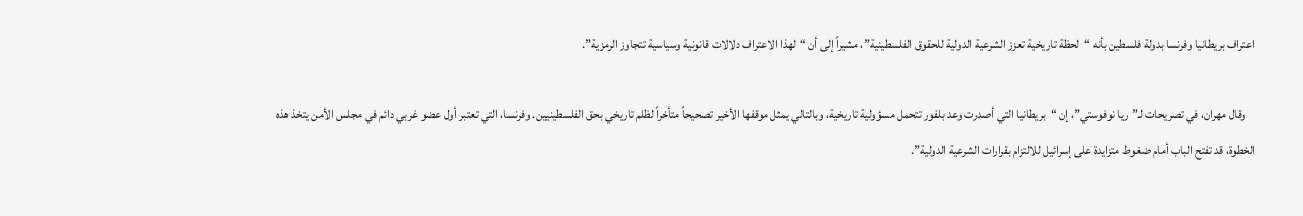اعتراف بريطانيا وفرنسا بدولة فلسطين بأنه “لحظة تاريخية تعزز الشرعية الدولية للحقوق الفلسطينية”، مشيراً إلى أن “لهذا الاعتراف دلالات قانونية وسياسية تتجاوز الرمزية”.

    وقال مهران، في تصريحات لـ”ريا نوفوستي”، إن “بريطانيا التي أصدرت وعد بلفور تتحمل مسؤولية تاريخية، وبالتالي يمثل موقفها الأخير تصحيحاً متأخراً لظلم تاريخي بحق الفلسطينيين. وفرنسا، التي تعتبر أول عضو غربي دائم في مجلس الأمن يتخذ هذه الخطوة، قد تفتح الباب أمام ضغوط متزايدة على إسرائيل للالتزام بقرارات الشرعية الدولية”.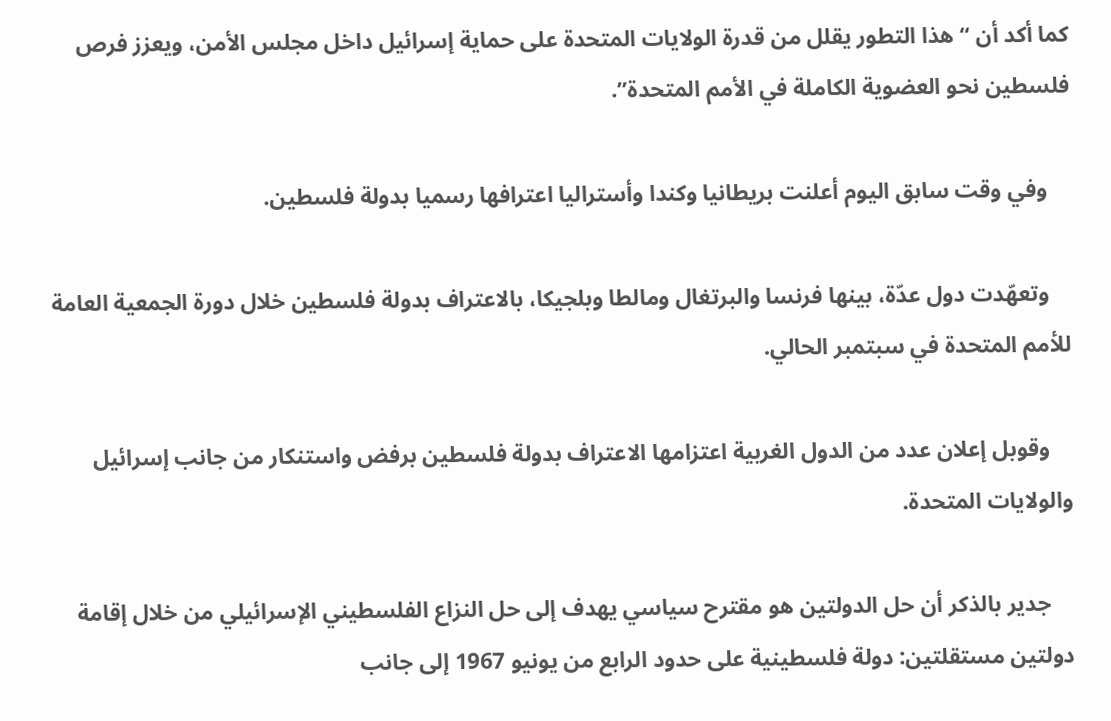كما أكد أن “هذا التطور يقلل من قدرة الولايات المتحدة على حماية إسرائيل داخل مجلس الأمن، ويعزز فرص فلسطين نحو العضوية الكاملة في الأمم المتحدة”.

    وفي وقت سابق اليوم أعلنت بريطانيا وكندا وأستراليا اعترافها رسميا بدولة فلسطين.

    وتعهّدت دول عدّة، بينها فرنسا والبرتغال ومالطا وبلجيكا، بالاعتراف بدولة فلسطين خلال دورة الجمعية العامة للأمم المتحدة في سبتمبر الحالي.

    وقوبل إعلان عدد من الدول الغربية اعتزامها الاعتراف بدولة فلسطين برفض واستنكار من جانب إسرائيل والولايات المتحدة.

    جدير بالذكر أن حل الدولتين هو مقترح سياسي يهدف إلى حل النزاع الفلسطيني الإسرائيلي من خلال إقامة دولتين مستقلتين: دولة فلسطينية على حدود الرابع من يونيو 1967 إلى جانب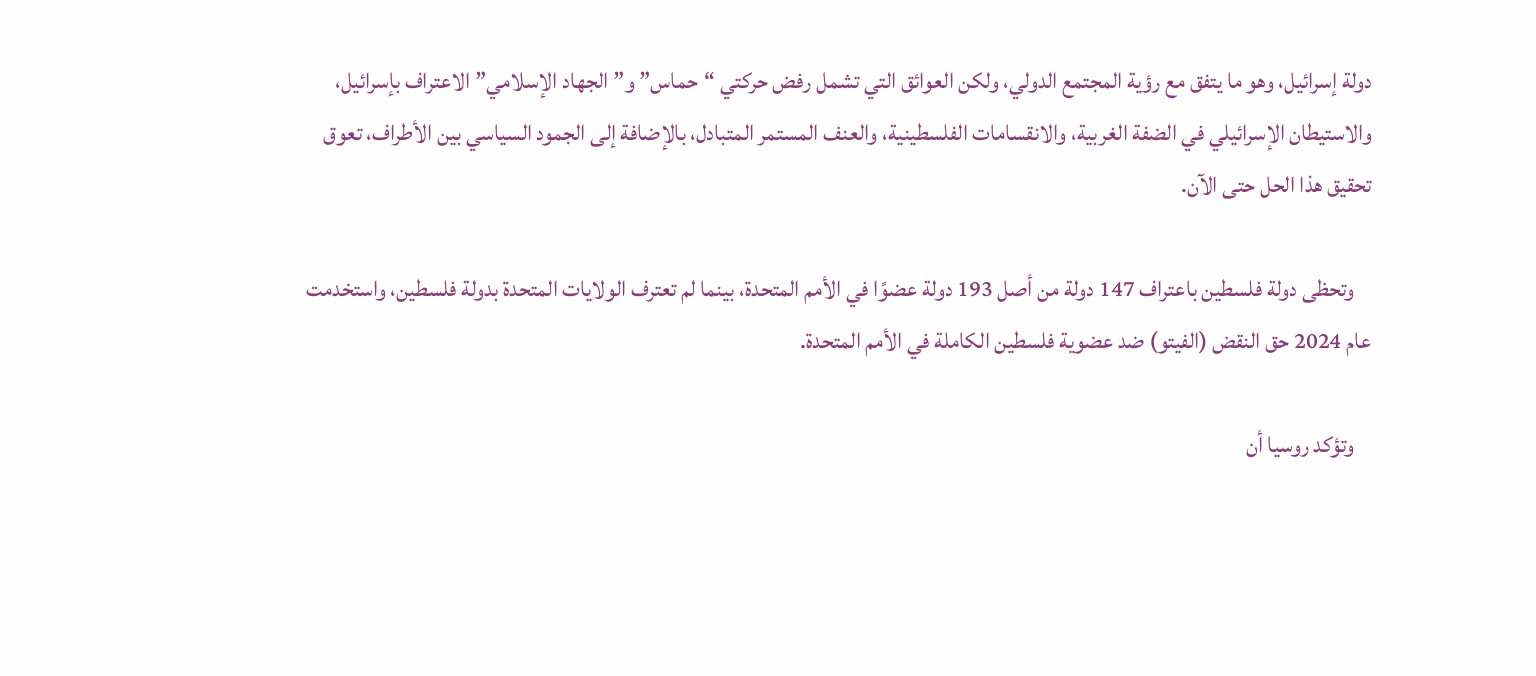دولة إسرائيل، وهو ما يتفق مع رؤية المجتمع الدولي، ولكن العوائق التي تشمل رفض حركتي “حماس” و”الجهاد الإسلامي” الاعتراف بإسرائيل، والاستيطان الإسرائيلي في الضفة الغربية، والانقسامات الفلسطينية، والعنف المستمر المتبادل، بالإضافة إلى الجمود السياسي بين الأطراف، تعوق تحقيق هذا الحل حتى الآن.

    وتحظى دولة فلسطين باعتراف 147 دولة من أصل 193 دولة عضوًا في الأمم المتحدة، بينما لم تعترف الولايات المتحدة بدولة فلسطين، واستخدمت عام 2024 حق النقض (الفيتو) ضد عضوية فلسطين الكاملة في الأمم المتحدة.

    وتؤكد روسيا أن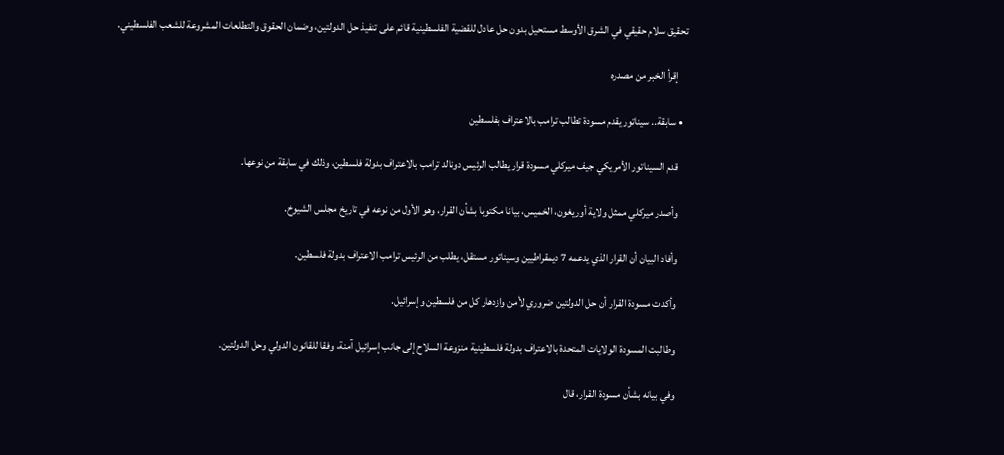تحقيق سلام حقيقي في الشرق الأوسط مستحيل بدون حل عادل للقضية الفلسطينية قائم على تنفيذ حل الدولتين، وضمان الحقوق والتطلعات المشروعة للشعب الفلسطيني.

    إقرأ الخبر من مصدره

  • سابقة.. سيناتور يقدم مسودة تطالب ترامب بالاعتراف بفلسطين

    قدم السيناتور الأمريكي جيف ميركلي مسودة قرار يطالب الرئيس دونالد ترامب بالاعتراف بدولة فلسطين، وذلك في سابقة من نوعها.

    وأصدر ميركلي ممثل ولاية أوريغون، الخميس، بيانا مكتوبا بشأن القرار، وهو الأول من نوعه في تاريخ مجلس الشيوخ.

    وأفاد البيان أن القرار الذي يدعمه 7 ديمقراطيين وسيناتور مستقل، يطلب من الرئيس ترامب الاعتراف بدولة فلسطين.

    وأكدت مسودة القرار أن حل الدولتين ضروري لأمن وازدهار كل من فلسطين وإسرائيل.

    وطالبت المسودة الولايات المتحدة بالاعتراف بدولة فلسطينية منزوعة السلاح إلى جانب إسرائيل آمنة، وفقا للقانون الدولي وحل الدولتين.

    وفي بيانه بشأن مسودة القرار، قال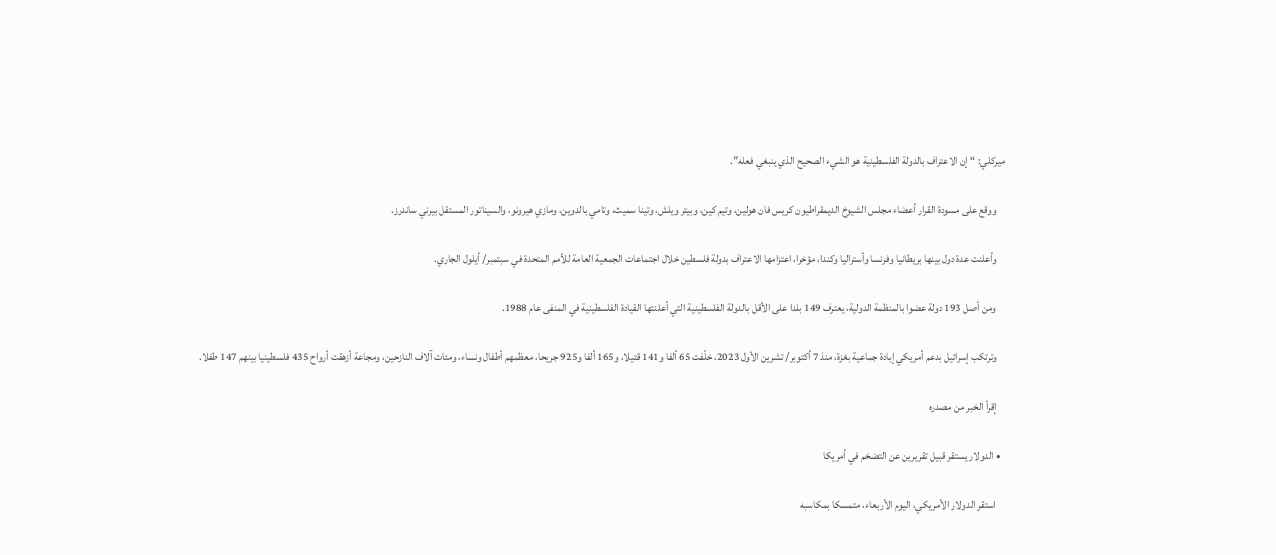ميركلي: “إن الاعتراف بالدولة الفلسطينية هو الشيء الصحيح الذي ينبغي فعله”.

    ووقع على مسودة القرار أعضاء مجلس الشيوخ الديمقراطيون كريس فان هولين، وتيم كين، وبيتر ويلش، وتينا سميث، وتامي بالدوين، ومازي هيرونو، والسيناتور المستقل بيرني ساندرز.

    وأعلنت عدة دول بينها بريطانيا وفرنسا وأستراليا وكندا، مؤخرا، اعتزامها الاعتراف بدولة فلسطين خلال اجتماعات الجمعية العامة للأمم المتحدة في سبتمبر/ أيلول الجاري.

    ومن أصل 193 دولة عضوا بالمنظمة الدولية، يعترف 149 بلدا على الأقل بالدولة الفلسطينية التي أعلنتها القيادة الفلسطينية في المنفى عام 1988.

    وترتكب إسرائيل بدعم أمريكي إبادة جماعية بغزة، منذ 7 أكتوبر/ تشرين الأول 2023، خلّفت 65 ألفا و141 قتيلا، و165 ألفا و925 جريحا، معظمهم أطفال ونساء، ومئات آلاف النازحين، ومجاعة أزهقت أرواح 435 فلسطينيا بينهم 147 طفلا.

    إقرأ الخبر من مصدره

  • الدولار يستقر قبيل تقريرين عن التضخم في أمريكا

    استقر الدولار الأمريكي، اليوم الأربعاء، متمسكا بمكاسبه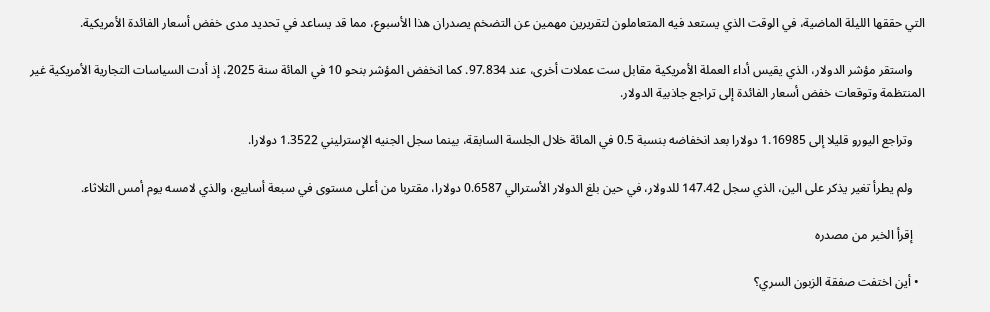التي حققها الليلة الماضية، في الوقت الذي يستعد فيه المتعاملون لتقريرين مهمين عن التضخم يصدران هذا الأسبوع، مما قد يساعد في تحديد مدى خفض أسعار الفائدة الأمريكية.

    واستقر مؤشر الدولار، الذي يقيس أداء العملة الأمريكية مقابل ست عملات أخرى، عند 97.834. كما انخفض المؤشر بنحو 10 في المائة سنة 2025، إذ أدت السياسات التجارية الأمريكية غير المنتظمة وتوقعات خفض أسعار الفائدة إلى تراجع جاذبية الدولار.

    وتراجع اليورو قليلا إلى 1.16985 دولارا بعد انخفاضه بنسبة 0.5 في المائة خلال الجلسة السابقة، بينما سجل الجنيه الإسترليني 1.3522 دولارا.

    ولم يطرأ تغير يذكر على الين، الذي سجل 147.42 للدولار، في حين بلغ الدولار الأسترالي 0.6587 دولارا، مقتربا من أعلى مستوى في سبعة أسابيع، والذي لامسه يوم أمس الثلاثاء.

    إقرأ الخبر من مصدره

  • أين اختفت صفقة الزبون السري؟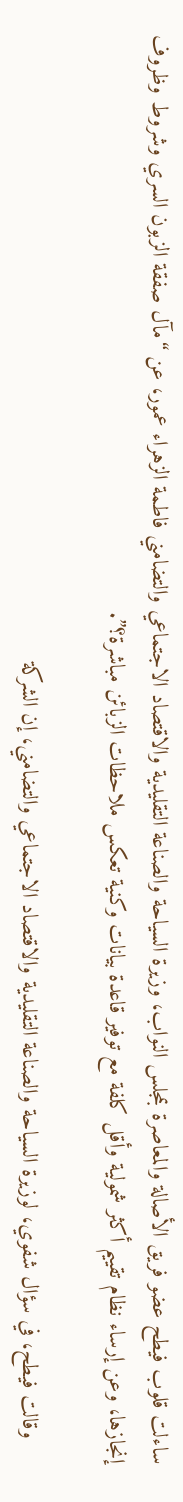ساءلت قلوب فيطح عضو فريق الأصالة والمعاصرة بمجلس النواب، وزيرة السياحة والصناعة التقليدية والاقتصاد الاجتماعي والتضامني فاطمة الزهراء عمور، عن “مآل صفقة الزبون السري وشروط وظروف إنجازها، وعن إرساء نظام تقييم أكثر شمولية وأقل كلفة مع توفير قاعدة بيانات وكنية تعكس ملاحظات الزبائن مباشرة؟”.

    وقالت فيطح، في سؤال شفوي، لوزيرة السياحة والصناعة التقليدية والاقتصاد الاجتماعي والتضامني، إن الشركة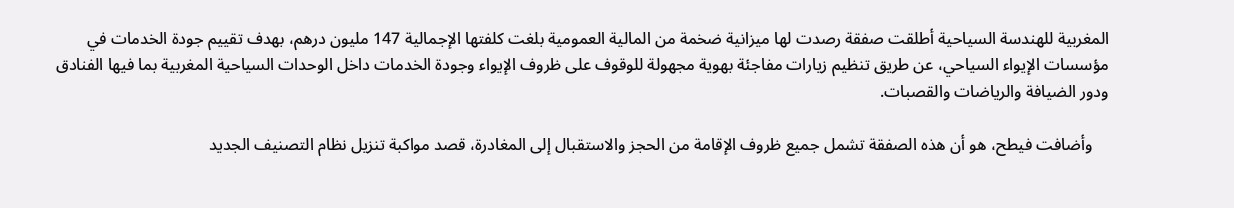المغربية للهندسة السياحية أطلقت صفقة رصدت لها ميزانية ضخمة من المالية العمومية بلغت كلفتها الإجمالية 147 مليون درهم، بهدف تقييم جودة الخدمات في مؤسسات الإيواء السياحي، عن طريق تنظيم زيارات مفاجئة بهوية مجهولة للوقوف على ظروف الإيواء وجودة الخدمات داخل الوحدات السياحية المغربية بما فيها الفنادق ودور الضيافة والرياضات والقصبات.

    وأضافت فيطح، هو أن هذه الصفقة تشمل جميع ظروف الإقامة من الحجز والاستقبال إلى المغادرة، قصد مواكبة تنزيل نظام التصنيف الجديد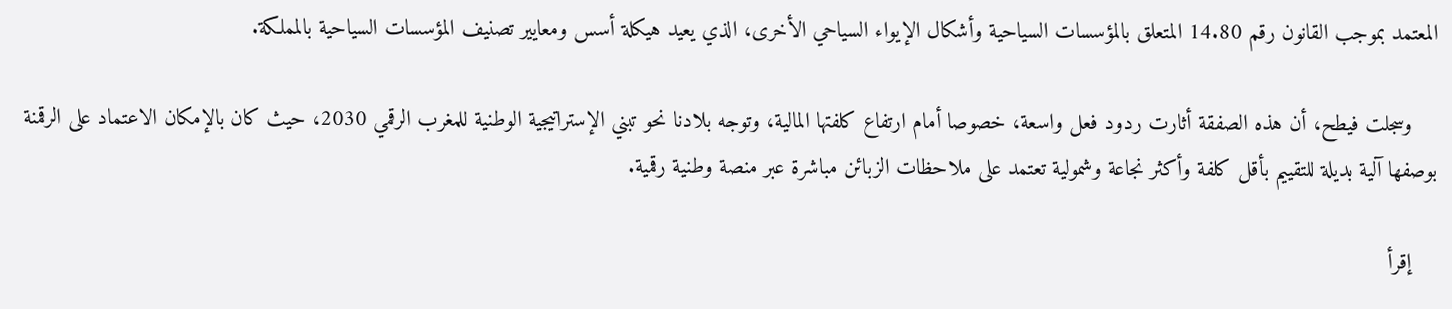المعتمد بموجب القانون رقم 14.80 المتعلق بالمؤسسات السياحية وأشكال الإيواء السياحي الأخرى، الذي يعيد هيكلة أسس ومعايير تصنيف المؤسسات السياحية بالمملكة.

    وسجلت فيطح، أن هذه الصفقة أثارت ردود فعل واسعة، خصوصا أمام ارتفاع كلفتها المالية، وتوجه بلادنا نحو تبني الإستراتيجية الوطنية للمغرب الرقمي 2030، حيث كان بالإمكان الاعتماد على الرقمنة بوصفها آلية بديلة للتقييم بأقل كلفة وأكثر نجاعة وشمولية تعتمد على ملاحظات الزبائن مباشرة عبر منصة وطنية رقمية.

    إقرأ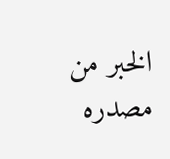الخبر من مصدره